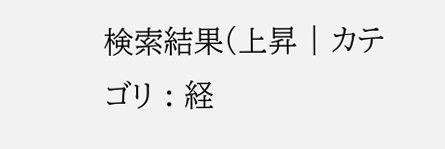検索結果(上昇 | カテゴリ : 経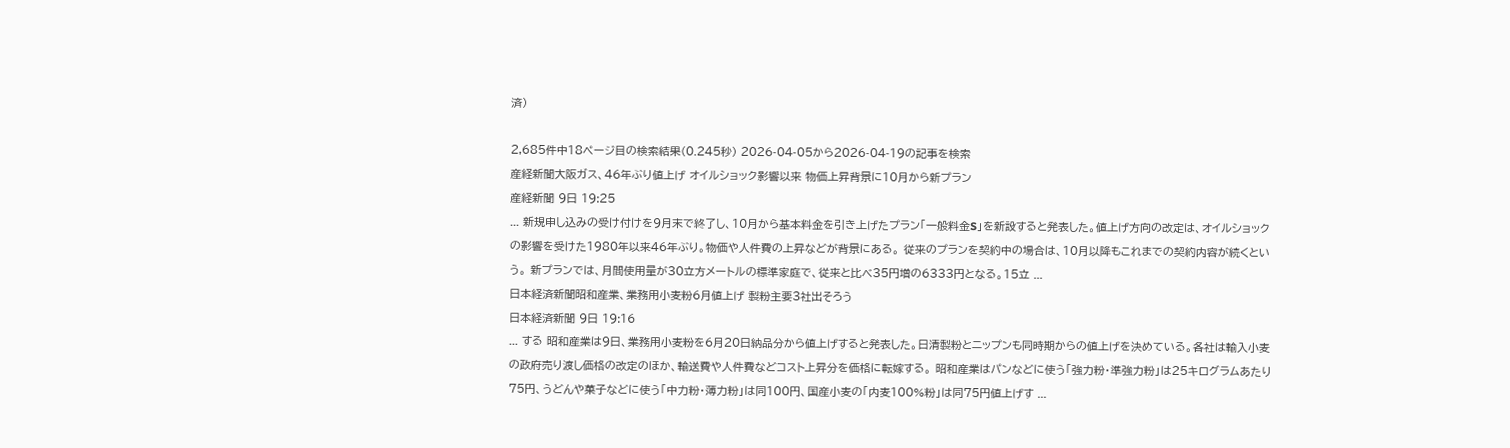済)

2,685件中18ページ目の検索結果(0.245秒) 2026-04-05から2026-04-19の記事を検索
産経新聞大阪ガス、46年ぶり値上げ オイルショック影響以来 物価上昇背景に10月から新プラン
産経新聞 9日 19:25
... 新規申し込みの受け付けを9月末で終了し、10月から基本料金を引き上げたプラン「一般料金S」を新設すると発表した。値上げ方向の改定は、オイルショックの影響を受けた1980年以来46年ぶり。物価や人件費の上昇などが背景にある。 従来のプランを契約中の場合は、10月以降もこれまでの契約内容が続くという。 新プランでは、月間使用量が30立方メートルの標準家庭で、従来と比べ35円増の6333円となる。15立 ...
日本経済新聞昭和産業、業務用小麦粉6月値上げ 製粉主要3社出そろう
日本経済新聞 9日 19:16
... する 昭和産業は9日、業務用小麦粉を6月20日納品分から値上げすると発表した。日清製粉とニップンも同時期からの値上げを決めている。各社は輸入小麦の政府売り渡し価格の改定のほか、輸送費や人件費などコスト上昇分を価格に転嫁する。 昭和産業はパンなどに使う「強力粉・準強力粉」は25キログラムあたり75円、うどんや菓子などに使う「中力粉・薄力粉」は同100円、国産小麦の「内麦100%粉」は同75円値上げす ...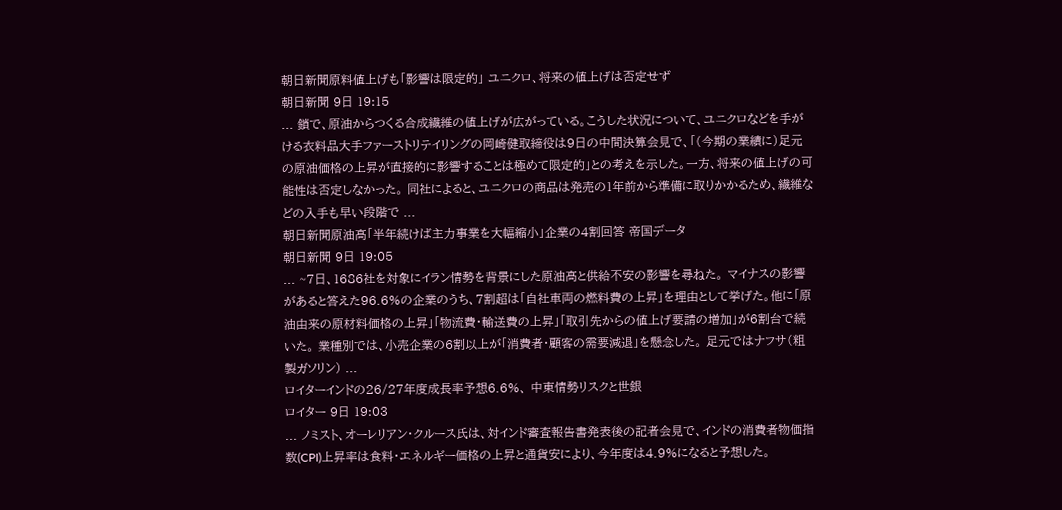朝日新聞原料値上げも「影響は限定的」 ユニクロ、将来の値上げは否定せず
朝日新聞 9日 19:15
... 鎖で、原油からつくる合成繊維の値上げが広がっている。こうした状況について、ユニクロなどを手がける衣料品大手ファーストリテイリングの岡崎健取締役は9日の中間決算会見で、「(今期の業績に)足元の原油価格の上昇が直接的に影響することは極めて限定的」との考えを示した。一方、将来の値上げの可能性は否定しなかった。 同社によると、ユニクロの商品は発売の1年前から準備に取りかかるため、繊維などの入手も早い段階で ...
朝日新聞原油高「半年続けば主力事業を大幅縮小」企業の4割回答 帝国データ
朝日新聞 9日 19:05
... ~7日、1686社を対象にイラン情勢を背景にした原油高と供給不安の影響を尋ねた。 マイナスの影響があると答えた96.6%の企業のうち、7割超は「自社車両の燃料費の上昇」を理由として挙げた。他に「原油由来の原材料価格の上昇」「物流費・輸送費の上昇」「取引先からの値上げ要請の増加」が6割台で続いた。 業種別では、小売企業の6割以上が「消費者・顧客の需要減退」を懸念した。 足元ではナフサ(粗製ガソリン) ...
ロイターインドの26/27年度成長率予想6.6%、 中東情勢リスクと世銀
ロイター 9日 19:03
... ノミスト、オーレリアン・クルース氏は、対インド審査報告書発表後の記者会見で、インドの消費者物価指数(CPI)上昇率は食料・エネルギー価格の上昇と通貨安により、今年度は4.9%になると予想した。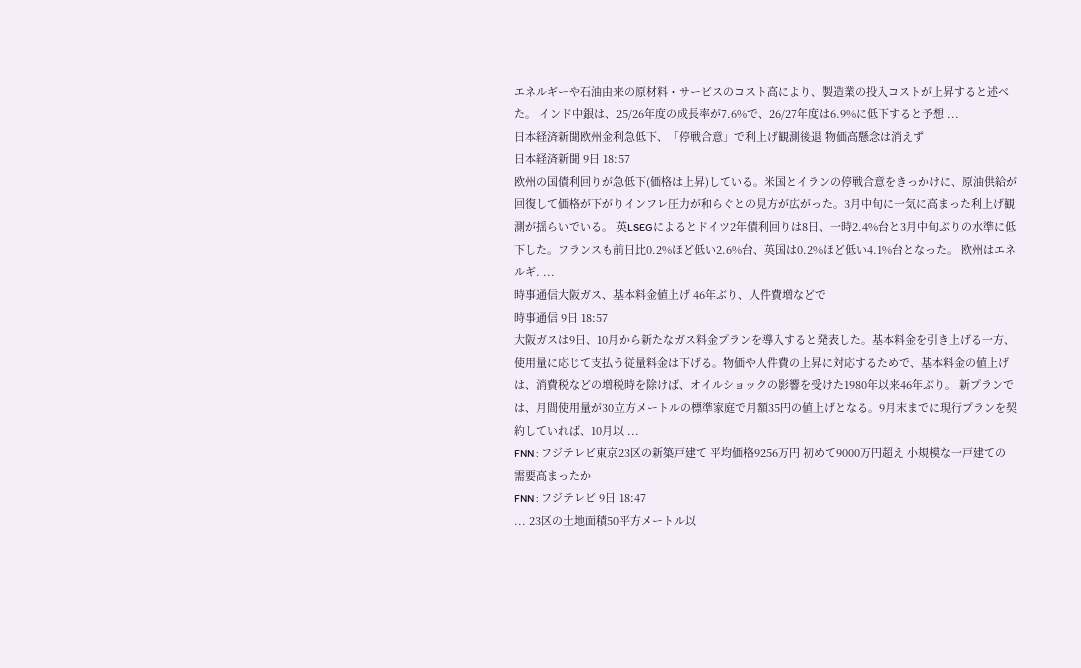エネルギーや石油由来の原材料・サービスのコスト高により、製造業の投入コストが上昇すると述べた。 インド中銀は、25/26年度の成長率が7.6%で、26/27年度は6.9%に低下すると予想 ...
日本経済新聞欧州金利急低下、「停戦合意」で利上げ観測後退 物価高懸念は消えず
日本経済新聞 9日 18:57
欧州の国債利回りが急低下(価格は上昇)している。米国とイランの停戦合意をきっかけに、原油供給が回復して価格が下がりインフレ圧力が和らぐとの見方が広がった。3月中旬に一気に高まった利上げ観測が揺らいでいる。 英LSEGによるとドイツ2年債利回りは8日、一時2.4%台と3月中旬ぶりの水準に低下した。フランスも前日比0.2%ほど低い2.6%台、英国は0.2%ほど低い4.1%台となった。 欧州はエネルギ. ...
時事通信大阪ガス、基本料金値上げ 46年ぶり、人件費増などで
時事通信 9日 18:57
大阪ガスは9日、10月から新たなガス料金プランを導入すると発表した。基本料金を引き上げる一方、使用量に応じて支払う従量料金は下げる。物価や人件費の上昇に対応するためで、基本料金の値上げは、消費税などの増税時を除けば、オイルショックの影響を受けた1980年以来46年ぶり。 新プランでは、月間使用量が30立方メートルの標準家庭で月額35円の値上げとなる。9月末までに現行プランを契約していれば、10月以 ...
FNN : フジテレビ東京23区の新築戸建て 平均価格9256万円 初めて9000万円超え 小規模な一戸建ての需要高まったか
FNN : フジテレビ 9日 18:47
... 23区の土地面積50平方メートル以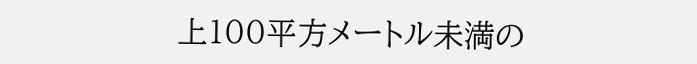上100平方メートル未満の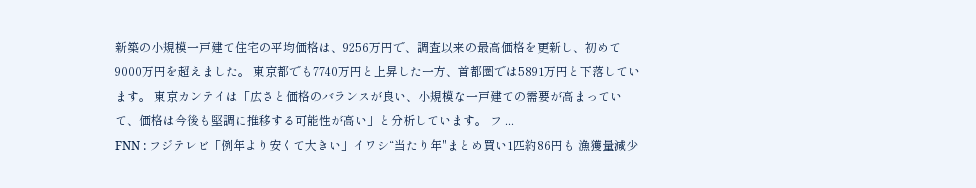新築の小規模一戸建て住宅の平均価格は、9256万円で、調査以来の最高価格を更新し、初めて9000万円を超えました。 東京都でも7740万円と上昇した一方、首都圏では5891万円と下落しています。 東京カンテイは「広さと価格のバランスが良い、小規模な一戸建ての需要が高まっていて、価格は今後も堅調に推移する可能性が高い」と分析しています。 フ ...
FNN : フジテレビ「例年より安くて大きい」イワシ“当たり年"まとめ買い1匹約86円も 漁獲量減少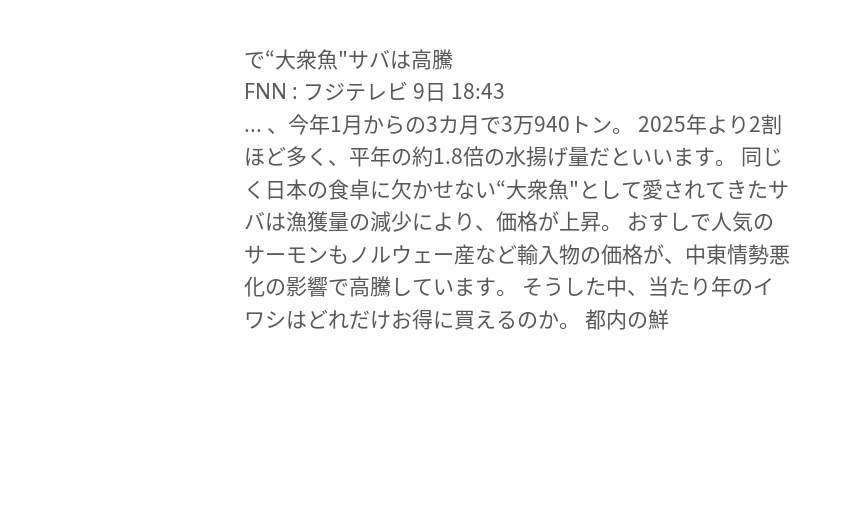で“大衆魚"サバは高騰
FNN : フジテレビ 9日 18:43
... 、今年1月からの3カ月で3万940トン。 2025年より2割ほど多く、平年の約1.8倍の水揚げ量だといいます。 同じく日本の食卓に欠かせない“大衆魚"として愛されてきたサバは漁獲量の減少により、価格が上昇。 おすしで人気のサーモンもノルウェー産など輸入物の価格が、中東情勢悪化の影響で高騰しています。 そうした中、当たり年のイワシはどれだけお得に買えるのか。 都内の鮮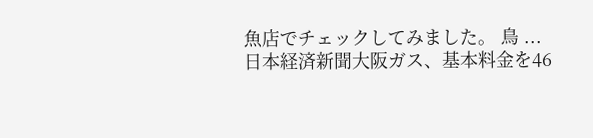魚店でチェックしてみました。 鳥 ...
日本経済新聞大阪ガス、基本料金を46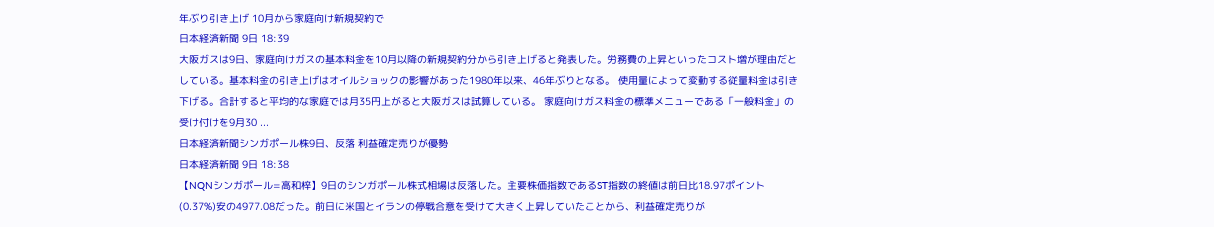年ぶり引き上げ 10月から家庭向け新規契約で
日本経済新聞 9日 18:39
大阪ガスは9日、家庭向けガスの基本料金を10月以降の新規契約分から引き上げると発表した。労務費の上昇といったコスト増が理由だとしている。基本料金の引き上げはオイルショックの影響があった1980年以来、46年ぶりとなる。 使用量によって変動する従量料金は引き下げる。合計すると平均的な家庭では月35円上がると大阪ガスは試算している。 家庭向けガス料金の標準メニューである「一般料金」の受け付けを9月30 ...
日本経済新聞シンガポール株9日、反落 利益確定売りが優勢
日本経済新聞 9日 18:38
【NQNシンガポール=高和梓】9日のシンガポール株式相場は反落した。主要株価指数であるST指数の終値は前日比18.97ポイント(0.37%)安の4977.08だった。前日に米国とイランの停戦合意を受けて大きく上昇していたことから、利益確定売りが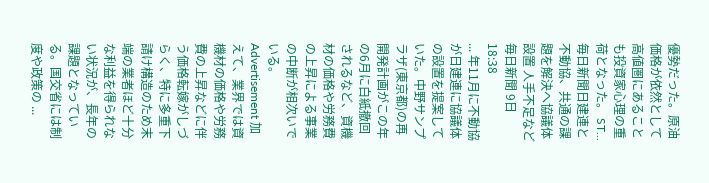優勢だった。原油価格が依然として高値圏にあることも投資家心理の重荷となった。 ST...
毎日新聞日建連と不動協、共通の課題を解決へ協議体設置 人手不足など
毎日新聞 9日 18:38
... 年11月に不動協が日建連に協議体の設置を提案していた。中野サンプラザ(東京都)の再開発計画がこの年の6月に白紙撤回されるなど、資機材の価格や労務費の上昇による事業の中断が相次いでいる。 Advertisement 加えて、業界では資機材の価格や労務費の上昇などに伴う価格転嫁がしづらく、特に多重下請け構造のため末端の業者ほど十分な利益を得られない状況が、長年の課題となっている。国交省には制度や政策の ...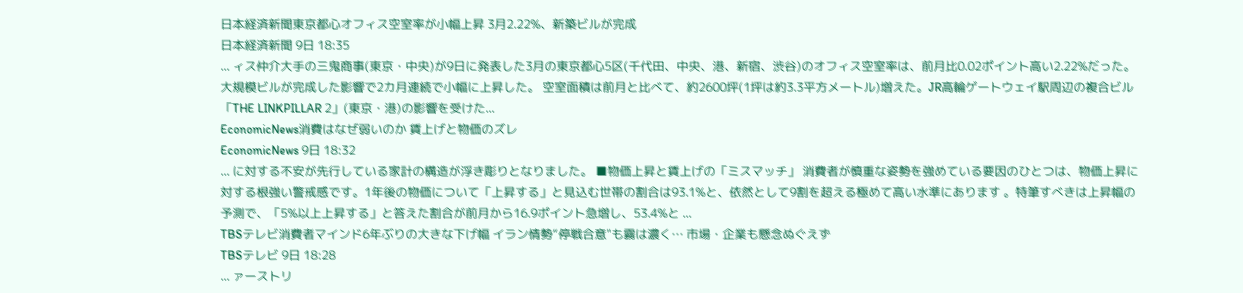日本経済新聞東京都心オフィス空室率が小幅上昇 3月2.22%、新築ビルが完成
日本経済新聞 9日 18:35
... ィス仲介大手の三鬼商事(東京・中央)が9日に発表した3月の東京都心5区(千代田、中央、港、新宿、渋谷)のオフィス空室率は、前月比0.02ポイント高い2.22%だった。大規模ビルが完成した影響で2カ月連続で小幅に上昇した。 空室面積は前月と比べて、約2600坪(1坪は約3.3平方メートル)増えた。JR高輪ゲートウェイ駅周辺の複合ビル「THE LINKPILLAR 2」(東京・港)の影響を受けた...
EconomicNews消費はなぜ弱いのか 賃上げと物価のズレ
EconomicNews 9日 18:32
... に対する不安が先行している家計の構造が浮き彫りとなりました。 ■物価上昇と賃上げの「ミスマッチ」 消費者が慎重な姿勢を強めている要因のひとつは、物価上昇に対する根強い警戒感です。1年後の物価について「上昇する」と見込む世帯の割合は93.1%と、依然として9割を超える極めて高い水準にあります 。特筆すべきは上昇幅の予測で、「5%以上上昇する」と答えた割合が前月から16.9ポイント急増し、53.4%と ...
TBSテレビ消費者マインド6年ぶりの大きな下げ幅 イラン情勢“停戦合意"も霧は濃く… 市場・企業も懸念ぬぐえず
TBSテレビ 9日 18:28
... ァーストリ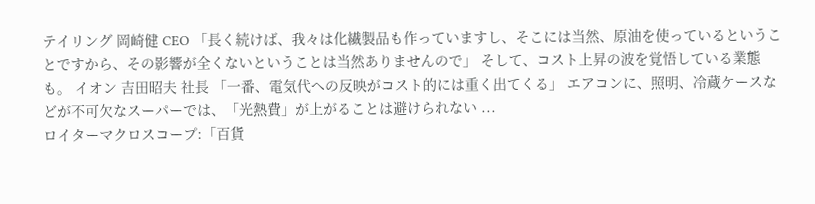テイリング 岡崎健 CEO 「長く続けば、我々は化繊製品も作っていますし、そこには当然、原油を使っているということですから、その影響が全くないということは当然ありませんので」 そして、コスト上昇の波を覚悟している業態も。 イオン 吉田昭夫 社長 「一番、電気代への反映がコスト的には重く出てくる」 エアコンに、照明、冷蔵ケースなどが不可欠なスーパーでは、「光熱費」が上がることは避けられない ...
ロイターマクロスコープ:「百貨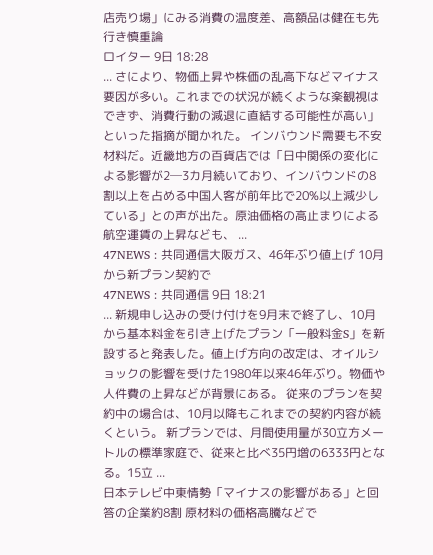店売り場」にみる消費の温度差、高額品は健在も先行き慎重論
ロイター 9日 18:28
... さにより、物価上昇や株価の乱高下などマイナス要因が多い。これまでの状況が続くような楽観視はできず、消費行動の減退に直結する可能性が高い」といった指摘が聞かれた。 インバウンド需要も不安材料だ。近畿地方の百貨店では「日中関係の変化による影響が2─3カ月続いており、インバウンドの8割以上を占める中国人客が前年比で20%以上減少している」との声が出た。原油価格の高止まりによる航空運賃の上昇なども、 ...
47NEWS : 共同通信大阪ガス、46年ぶり値上げ 10月から新プラン契約で
47NEWS : 共同通信 9日 18:21
... 新規申し込みの受け付けを9月末で終了し、10月から基本料金を引き上げたプラン「一般料金S」を新設すると発表した。値上げ方向の改定は、オイルショックの影響を受けた1980年以来46年ぶり。物価や人件費の上昇などが背景にある。 従来のプランを契約中の場合は、10月以降もこれまでの契約内容が続くという。 新プランでは、月間使用量が30立方メートルの標準家庭で、従来と比べ35円増の6333円となる。15立 ...
日本テレビ中東情勢「マイナスの影響がある」と回答の企業約8割 原材料の価格高騰などで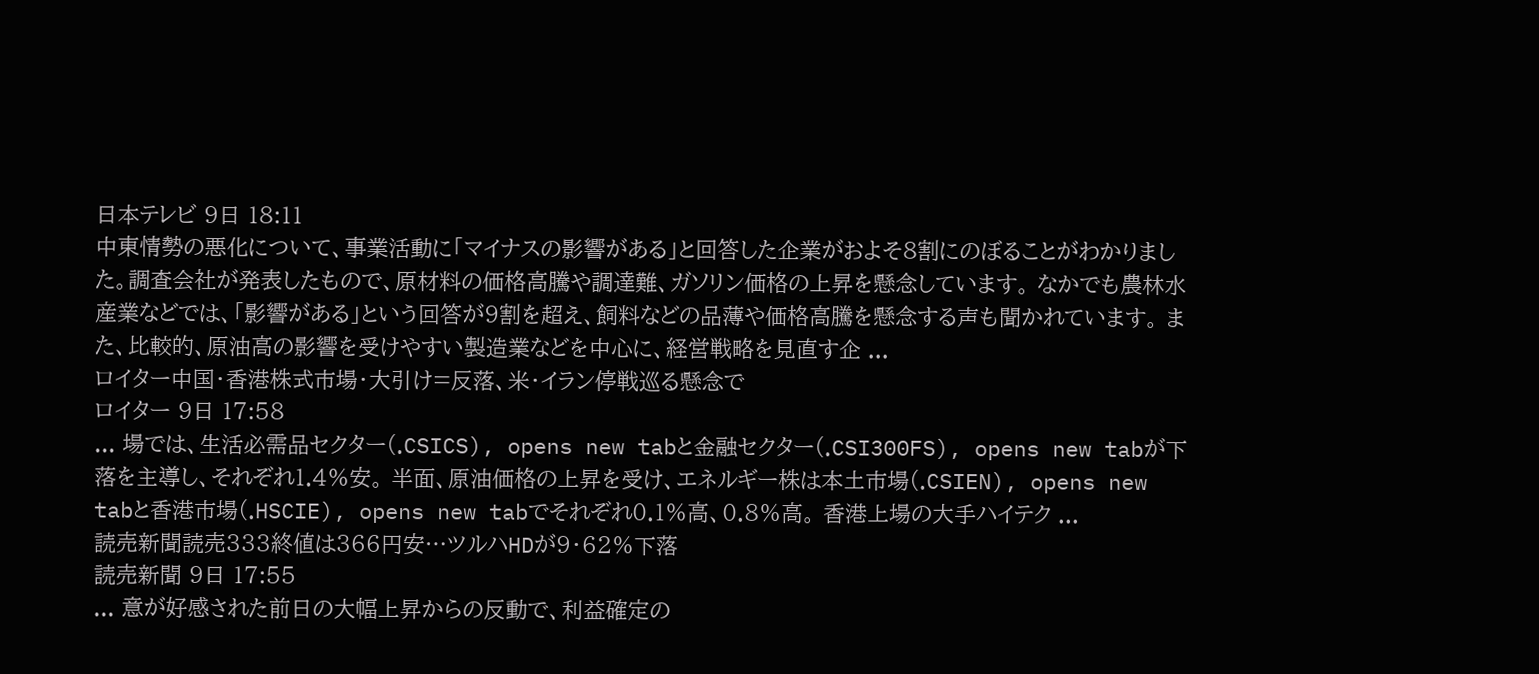日本テレビ 9日 18:11
中東情勢の悪化について、事業活動に「マイナスの影響がある」と回答した企業がおよそ8割にのぼることがわかりました。調査会社が発表したもので、原材料の価格高騰や調達難、ガソリン価格の上昇を懸念しています。 なかでも農林水産業などでは、「影響がある」という回答が9割を超え、飼料などの品薄や価格高騰を懸念する声も聞かれています。 また、比較的、原油高の影響を受けやすい製造業などを中心に、経営戦略を見直す企 ...
ロイター中国・香港株式市場・大引け=反落、米・イラン停戦巡る懸念で
ロイター 9日 17:58
... 場では、生活必需品セクター(.CSICS), opens new tabと金融セクター(.CSI300FS), opens new tabが下落を主導し、それぞれ1.4%安。 半面、原油価格の上昇を受け、エネルギー株は本土市場(.CSIEN), opens new tabと香港市場(.HSCIE), opens new tabでそれぞれ0.1%高、0.8%高。 香港上場の大手ハイテク ...
読売新聞読売333終値は366円安…ツルハHDが9・62%下落
読売新聞 9日 17:55
... 意が好感された前日の大幅上昇からの反動で、利益確定の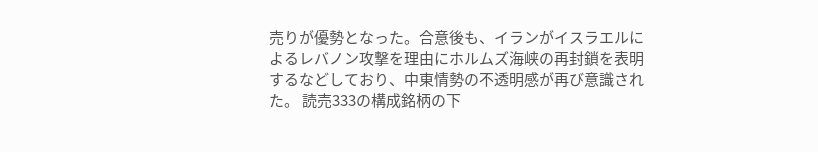売りが優勢となった。合意後も、イランがイスラエルによるレバノン攻撃を理由にホルムズ海峡の再封鎖を表明するなどしており、中東情勢の不透明感が再び意識された。 読売333の構成銘柄の下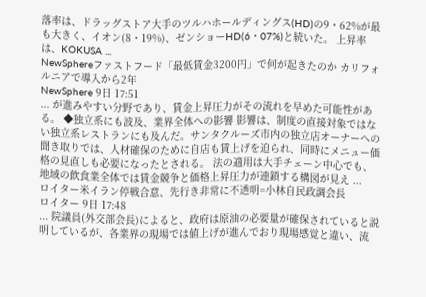落率は、ドラッグストア大手のツルハホールディングス(HD)の9・62%が最も大きく、イオン(8・19%)、ゼンショーHD(6・07%)と続いた。 上昇率は、KOKUSA ...
NewSphereファストフード「最低賃金3200円」で何が起きたのか カリフォルニアで導入から2年
NewSphere 9日 17:51
... が進みやすい分野であり、賃金上昇圧力がその流れを早めた可能性がある。 ◆独立系にも波及、業界全体への影響 影響は、制度の直接対象ではない独立系レストランにも及んだ。サンタクルーズ市内の独立店オーナーへの聞き取りでは、人材確保のために自店も賃上げを迫られ、同時にメニュー価格の見直しも必要になったとされる。 法の適用は大手チェーン中心でも、地域の飲食業全体では賃金競争と価格上昇圧力が連鎖する構図が見え ...
ロイター米イラン停戦合意、先行き非常に不透明=小林自民政調会長
ロイター 9日 17:48
... 院議員(外交部会長)によると、政府は原油の必要量が確保されていると説明しているが、各業界の現場では値上げが進んでおり現場感覚と違い、流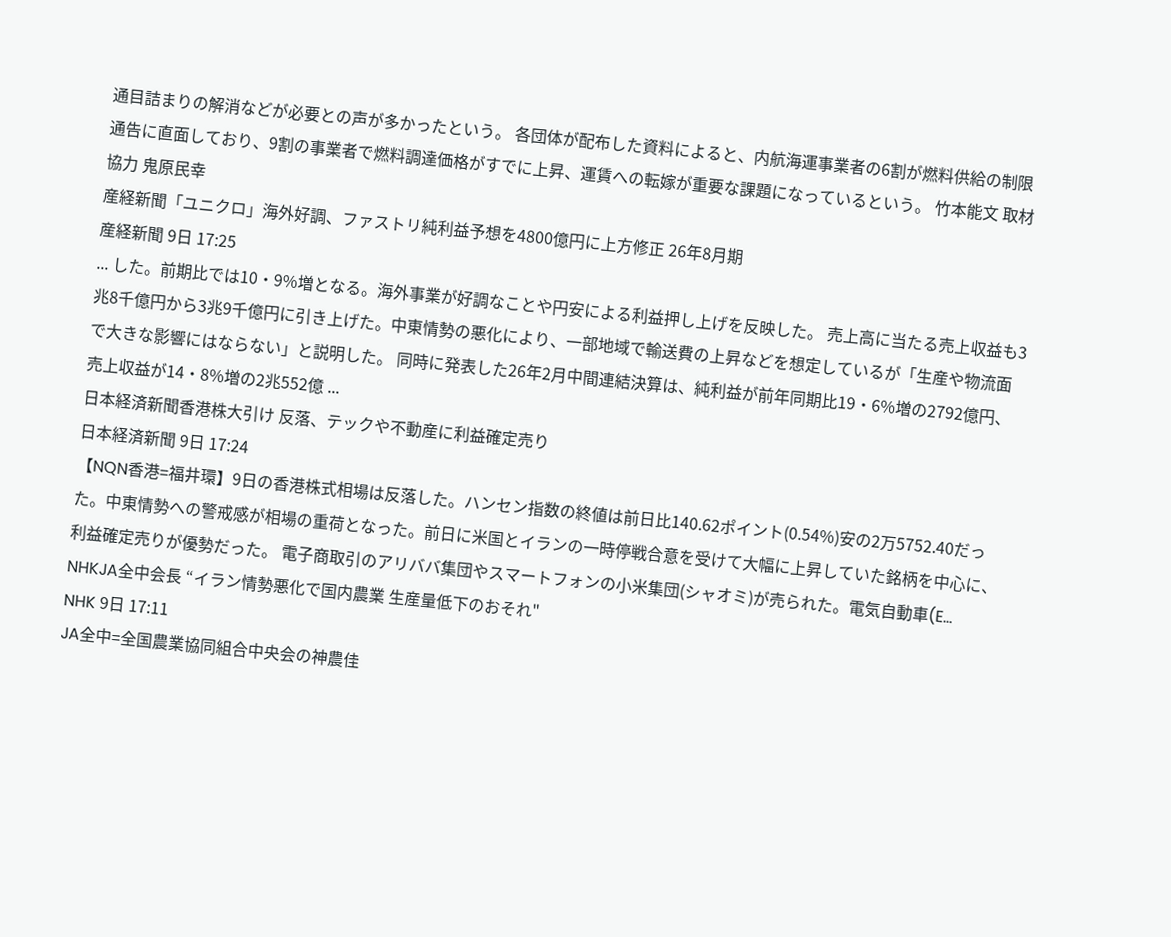通目詰まりの解消などが必要との声が多かったという。 各団体が配布した資料によると、内航海運事業者の6割が燃料供給の制限通告に直面しており、9割の事業者で燃料調達価格がすでに上昇、運賃への転嫁が重要な課題になっているという。 竹本能文 取材協力 鬼原民幸
産経新聞「ユニクロ」海外好調、ファストリ純利益予想を4800億円に上方修正 26年8月期
産経新聞 9日 17:25
... した。前期比では10・9%増となる。海外事業が好調なことや円安による利益押し上げを反映した。 売上高に当たる売上収益も3兆8千億円から3兆9千億円に引き上げた。中東情勢の悪化により、一部地域で輸送費の上昇などを想定しているが「生産や物流面で大きな影響にはならない」と説明した。 同時に発表した26年2月中間連結決算は、純利益が前年同期比19・6%増の2792億円、売上収益が14・8%増の2兆552億 ...
日本経済新聞香港株大引け 反落、テックや不動産に利益確定売り
日本経済新聞 9日 17:24
【NQN香港=福井環】9日の香港株式相場は反落した。ハンセン指数の終値は前日比140.62ポイント(0.54%)安の2万5752.40だった。中東情勢への警戒感が相場の重荷となった。前日に米国とイランの一時停戦合意を受けて大幅に上昇していた銘柄を中心に、利益確定売りが優勢だった。 電子商取引のアリババ集団やスマートフォンの小米集団(シャオミ)が売られた。電気自動車(E...
NHKJA全中会長 “イラン情勢悪化で国内農業 生産量低下のおそれ"
NHK 9日 17:11
JA全中=全国農業協同組合中央会の神農佳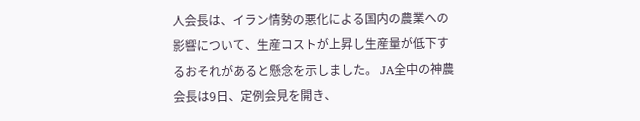人会長は、イラン情勢の悪化による国内の農業への影響について、生産コストが上昇し生産量が低下するおそれがあると懸念を示しました。 JA全中の神農会長は9日、定例会見を開き、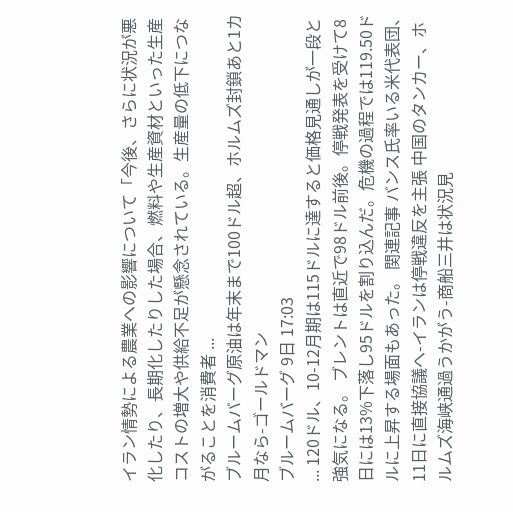イラン情勢による農業への影響について「今後、さらに状況が悪化したり、長期化したりした場合、燃料や生産資材といった生産コストの増大や供給不足が懸念されている。生産量の低下につながることを消費者 ...
ブルームバーグ原油は年末まで100ドル超、ホルムズ封鎖あと1カ月なら-ゴールドマン
ブルームバーグ 9日 17:03
... 120ドル、10-12月期は115ドルに達すると価格見通しが一段と強気になる。 ブレントは直近で98ドル前後。停戦発表を受けて8日には13%下落し95ドルを割り込んだ。危機の過程では119.50ドルに上昇する場面もあった。 関連記事 バンス氏率いる米代表団、11日に直接協議へ-イランは停戦違反を主張 中国のタンカー、ホルムズ海峡通過うかがう-商船三井は状況見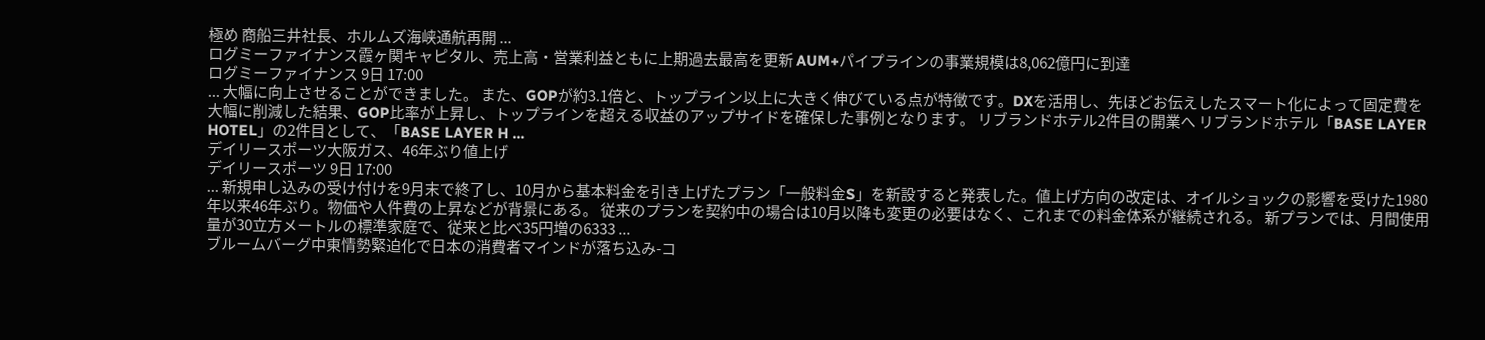極め 商船三井社長、ホルムズ海峡通航再開 ...
ログミーファイナンス霞ヶ関キャピタル、売上高・営業利益ともに上期過去最高を更新 AUM+パイプラインの事業規模は8,062億円に到達
ログミーファイナンス 9日 17:00
... 大幅に向上させることができました。 また、GOPが約3.1倍と、トップライン以上に大きく伸びている点が特徴です。DXを活用し、先ほどお伝えしたスマート化によって固定費を大幅に削減した結果、GOP比率が上昇し、トップラインを超える収益のアップサイドを確保した事例となります。 リブランドホテル2件目の開業へ リブランドホテル「BASE LAYER HOTEL」の2件目として、「BASE LAYER H ...
デイリースポーツ大阪ガス、46年ぶり値上げ
デイリースポーツ 9日 17:00
... 新規申し込みの受け付けを9月末で終了し、10月から基本料金を引き上げたプラン「一般料金S」を新設すると発表した。値上げ方向の改定は、オイルショックの影響を受けた1980年以来46年ぶり。物価や人件費の上昇などが背景にある。 従来のプランを契約中の場合は10月以降も変更の必要はなく、これまでの料金体系が継続される。 新プランでは、月間使用量が30立方メートルの標準家庭で、従来と比べ35円増の6333 ...
ブルームバーグ中東情勢緊迫化で日本の消費者マインドが落ち込み-コ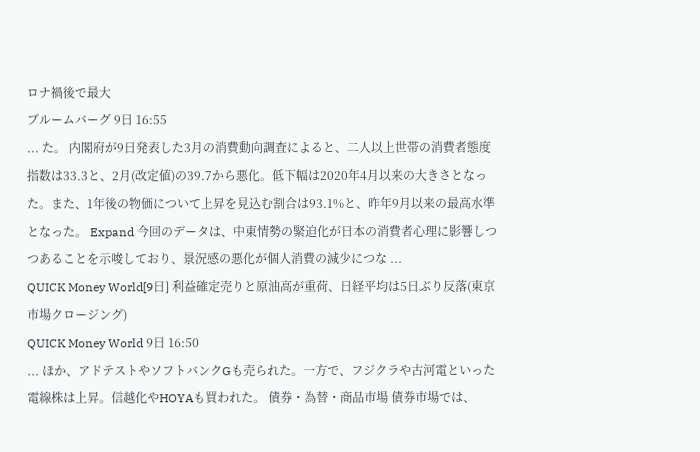ロナ禍後で最大
ブルームバーグ 9日 16:55
... た。 内閣府が9日発表した3月の消費動向調査によると、二人以上世帯の消費者態度指数は33.3と、2月(改定値)の39.7から悪化。低下幅は2020年4月以来の大きさとなった。また、1年後の物価について上昇を見込む割合は93.1%と、昨年9月以来の最高水準となった。 Expand 今回のデータは、中東情勢の緊迫化が日本の消費者心理に影響しつつあることを示唆しており、景況感の悪化が個人消費の減少につな ...
QUICK Money World[9日] 利益確定売りと原油高が重荷、日経平均は5日ぶり反落(東京市場クロージング)
QUICK Money World 9日 16:50
... ほか、アドテストやソフトバンクGも売られた。一方で、フジクラや古河電といった電線株は上昇。信越化やHOYAも買われた。 債券・為替・商品市場 債券市場では、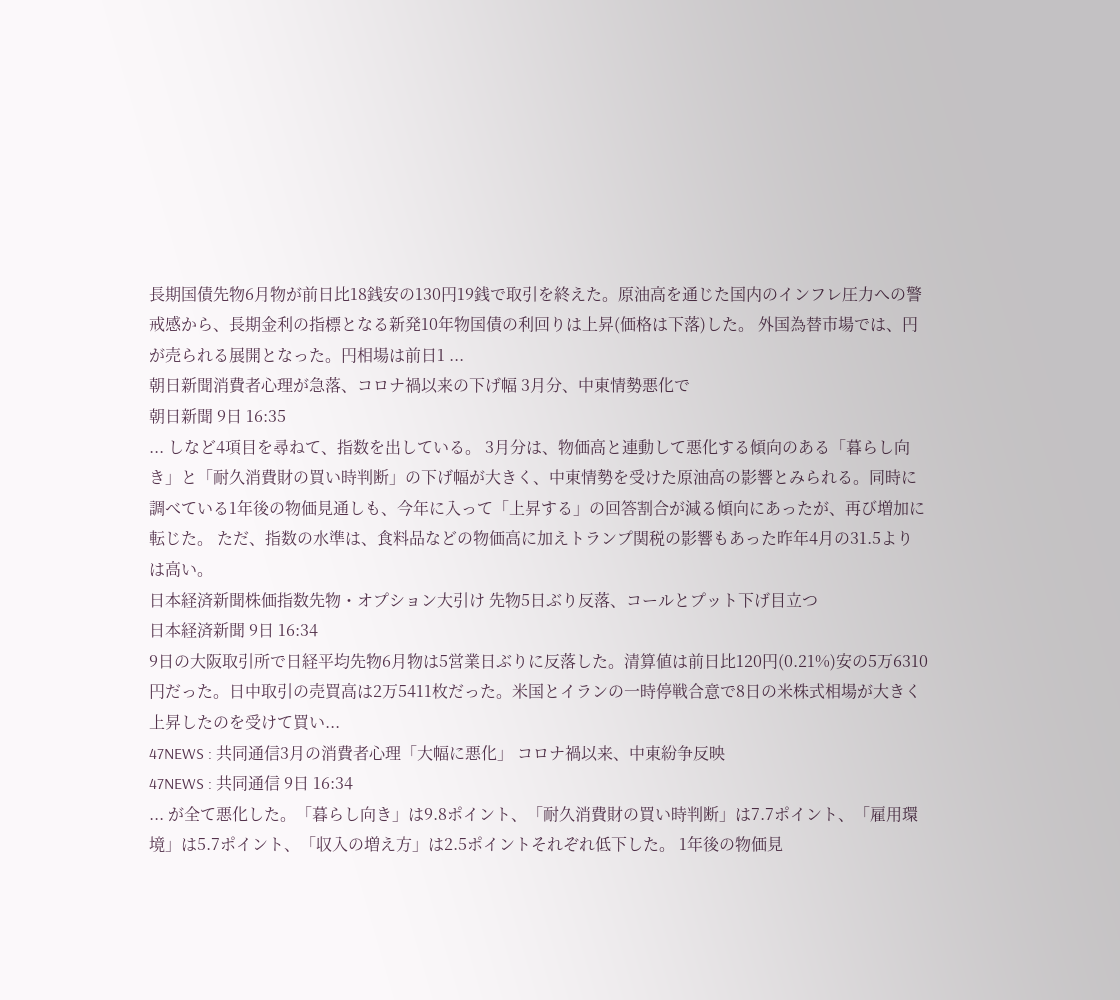長期国債先物6月物が前日比18銭安の130円19銭で取引を終えた。原油高を通じた国内のインフレ圧力への警戒感から、長期金利の指標となる新発10年物国債の利回りは上昇(価格は下落)した。 外国為替市場では、円が売られる展開となった。円相場は前日1 ...
朝日新聞消費者心理が急落、コロナ禍以来の下げ幅 3月分、中東情勢悪化で
朝日新聞 9日 16:35
... しなど4項目を尋ねて、指数を出している。 3月分は、物価高と連動して悪化する傾向のある「暮らし向き」と「耐久消費財の買い時判断」の下げ幅が大きく、中東情勢を受けた原油高の影響とみられる。同時に調べている1年後の物価見通しも、今年に入って「上昇する」の回答割合が減る傾向にあったが、再び増加に転じた。 ただ、指数の水準は、食料品などの物価高に加えトランプ関税の影響もあった昨年4月の31.5よりは高い。
日本経済新聞株価指数先物・オプション大引け 先物5日ぶり反落、コールとプット下げ目立つ
日本経済新聞 9日 16:34
9日の大阪取引所で日経平均先物6月物は5営業日ぶりに反落した。清算値は前日比120円(0.21%)安の5万6310円だった。日中取引の売買高は2万5411枚だった。米国とイランの一時停戦合意で8日の米株式相場が大きく上昇したのを受けて買い...
47NEWS : 共同通信3月の消費者心理「大幅に悪化」 コロナ禍以来、中東紛争反映
47NEWS : 共同通信 9日 16:34
... が全て悪化した。「暮らし向き」は9.8ポイント、「耐久消費財の買い時判断」は7.7ポイント、「雇用環境」は5.7ポイント、「収入の増え方」は2.5ポイントそれぞれ低下した。 1年後の物価見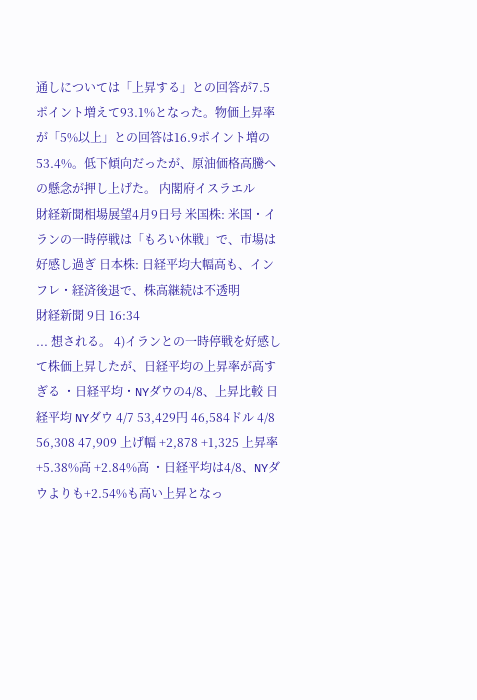通しについては「上昇する」との回答が7.5ポイント増えて93.1%となった。物価上昇率が「5%以上」との回答は16.9ポイント増の53.4%。低下傾向だったが、原油価格高騰への懸念が押し上げた。 内閣府イスラエル
財経新聞相場展望4月9日号 米国株: 米国・イランの一時停戦は「もろい休戦」で、市場は好感し過ぎ 日本株: 日経平均大幅高も、インフレ・経済後退で、株高継続は不透明
財経新聞 9日 16:34
... 想される。 4)イランとの一時停戦を好感して株価上昇したが、日経平均の上昇率が高すぎる ・日経平均・NYダウの4/8、上昇比較 日経平均 NYダウ 4/7 53,429円 46,584ドル 4/8 56,308 47,909 上げ幅 +2,878 +1,325 上昇率 +5.38%高 +2.84%高 ・日経平均は4/8、NYダウよりも+2.54%も高い上昇となっ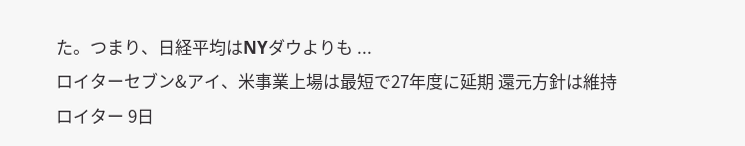た。つまり、日経平均はNYダウよりも ...
ロイターセブン&アイ、米事業上場は最短で27年度に延期 還元方針は維持
ロイター 9日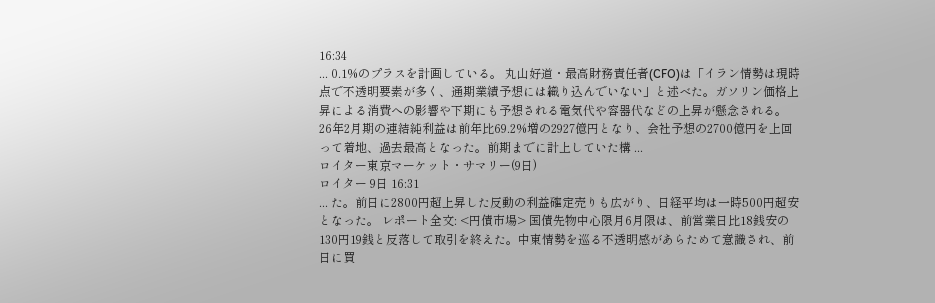16:34
... 0.1%のプラスを計画している。 丸山好道・最高財務責任者(CFO)は「イラン情勢は現時点で不透明要素が多く、通期業績予想には織り込んでいない」と述べた。ガソリン価格上昇による消費への影響や下期にも予想される電気代や容器代などの上昇が懸念される。 26年2月期の連結純利益は前年比69.2%増の2927億円となり、会社予想の2700億円を上回って着地、過去最高となった。前期までに計上していた構 ...
ロイター東京マーケット・サマリー(9日)
ロイター 9日 16:31
... た。前日に2800円超上昇した反動の利益確定売りも広がり、日経平均は一時500円超安となった。 レポート全文: <円債市場> 国債先物中心限月6月限は、前営業日比18銭安の130円19銭と反落して取引を終えた。中東情勢を巡る不透明感があらためて意識され、前日に買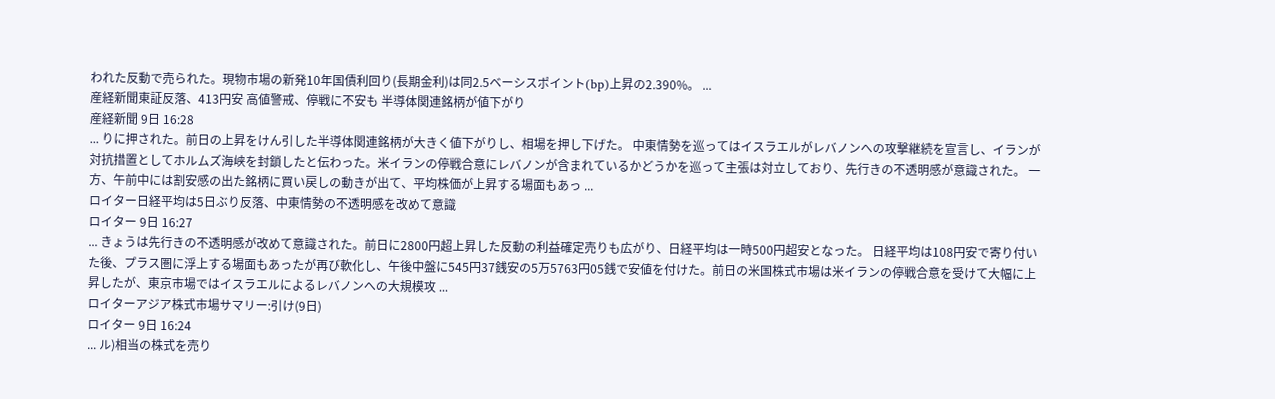われた反動で売られた。現物市場の新発10年国債利回り(長期金利)は同2.5ベーシスポイント(bp)上昇の2.390%。 ...
産経新聞東証反落、413円安 高値警戒、停戦に不安も 半導体関連銘柄が値下がり
産経新聞 9日 16:28
... りに押された。前日の上昇をけん引した半導体関連銘柄が大きく値下がりし、相場を押し下げた。 中東情勢を巡ってはイスラエルがレバノンへの攻撃継続を宣言し、イランが対抗措置としてホルムズ海峡を封鎖したと伝わった。米イランの停戦合意にレバノンが含まれているかどうかを巡って主張は対立しており、先行きの不透明感が意識された。 一方、午前中には割安感の出た銘柄に買い戻しの動きが出て、平均株価が上昇する場面もあっ ...
ロイター日経平均は5日ぶり反落、中東情勢の不透明感を改めて意識
ロイター 9日 16:27
... きょうは先行きの不透明感が改めて意識された。前日に2800円超上昇した反動の利益確定売りも広がり、日経平均は一時500円超安となった。 日経平均は108円安で寄り付いた後、プラス圏に浮上する場面もあったが再び軟化し、午後中盤に545円37銭安の5万5763円05銭で安値を付けた。前日の米国株式市場は米イランの停戦合意を受けて大幅に上昇したが、東京市場ではイスラエルによるレバノンへの大規模攻 ...
ロイターアジア株式市場サマリー:引け(9日)
ロイター 9日 16:24
... ル)相当の株式を売り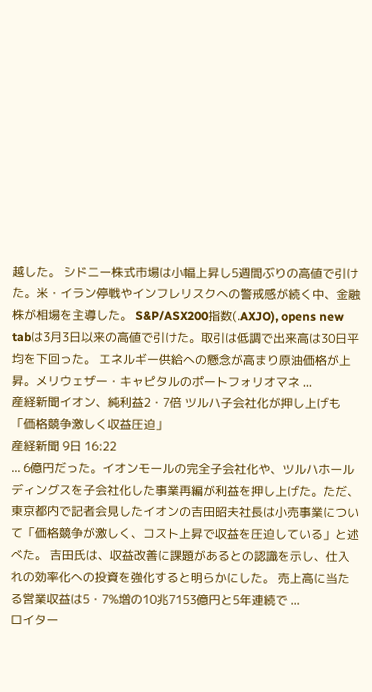越した。 シドニー株式市場は小幅上昇し5週間ぶりの高値で引けた。米・イラン停戦やインフレリスクへの警戒感が続く中、金融株が相場を主導した。 S&P/ASX200指数(.AXJO), opens new tabは3月3日以来の高値で引けた。取引は低調で出来高は30日平均を下回った。 エネルギー供給への懸念が高まり原油価格が上昇。メリウェザー・キャピタルのポートフォリオマネ ...
産経新聞イオン、純利益2・7倍 ツルハ子会社化が押し上げも「価格競争激しく収益圧迫」
産経新聞 9日 16:22
... 6億円だった。イオンモールの完全子会社化や、ツルハホールディングスを子会社化した事業再編が利益を押し上げた。ただ、東京都内で記者会見したイオンの吉田昭夫社長は小売事業について「価格競争が激しく、コスト上昇で収益を圧迫している」と述べた。 吉田氏は、収益改善に課題があるとの認識を示し、仕入れの効率化への投資を強化すると明らかにした。 売上高に当たる営業収益は5・7%増の10兆7153億円と5年連続で ...
ロイター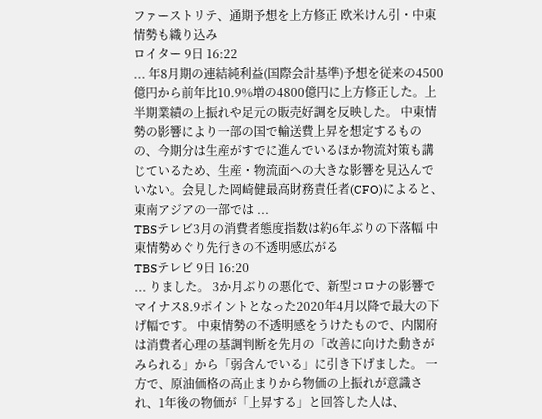ファーストリテ、通期予想を上方修正 欧米けん引・中東情勢も織り込み
ロイター 9日 16:22
... 年8月期の連結純利益(国際会計基準)予想を従来の4500億円から前年比10.9%増の4800億円に上方修正した。上半期業績の上振れや足元の販売好調を反映した。 中東情勢の影響により一部の国で輸送費上昇を想定するものの、今期分は生産がすでに進んでいるほか物流対策も講じているため、生産・物流面への大きな影響を見込んでいない。会見した岡崎健最高財務責任者(CFO)によると、東南アジアの一部では ...
TBSテレビ3月の消費者態度指数は約6年ぶりの下落幅 中東情勢めぐり先行きの不透明感広がる
TBSテレビ 9日 16:20
... りました。 3か月ぶりの悪化で、新型コロナの影響でマイナス8.9ポイントとなった2020年4月以降で最大の下げ幅です。 中東情勢の不透明感をうけたもので、内閣府は消費者心理の基調判断を先月の「改善に向けた動きがみられる」から「弱含んでいる」に引き下げました。 一方で、原油価格の高止まりから物価の上振れが意識され、1年後の物価が「上昇する」と回答した人は、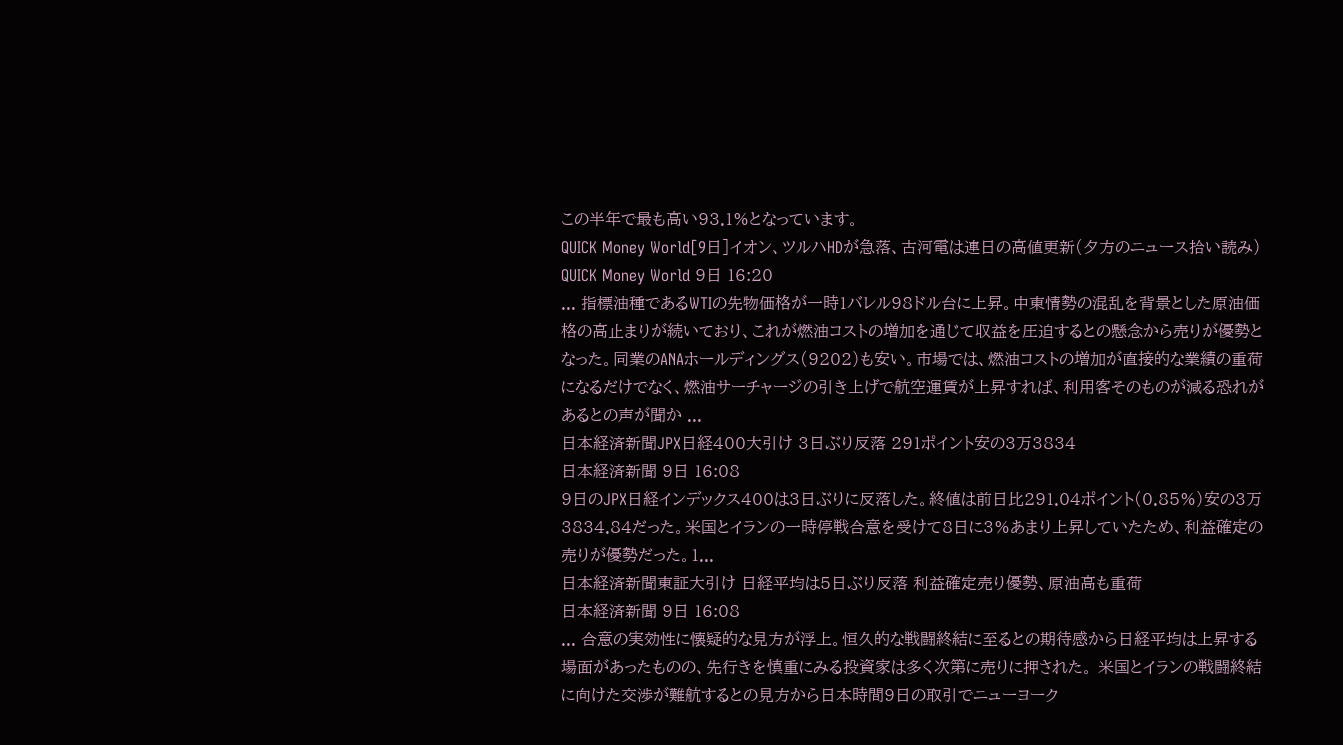この半年で最も高い93.1%となっています。
QUICK Money World[9日]イオン、ツルハHDが急落、古河電は連日の高値更新(夕方のニュース拾い読み)
QUICK Money World 9日 16:20
... 指標油種であるWTIの先物価格が一時1バレル98ドル台に上昇。中東情勢の混乱を背景とした原油価格の高止まりが続いており、これが燃油コストの増加を通じて収益を圧迫するとの懸念から売りが優勢となった。同業のANAホールディングス(9202)も安い。市場では、燃油コストの増加が直接的な業績の重荷になるだけでなく、燃油サーチャージの引き上げで航空運賃が上昇すれば、利用客そのものが減る恐れがあるとの声が聞か ...
日本経済新聞JPX日経400大引け 3日ぶり反落 291ポイント安の3万3834
日本経済新聞 9日 16:08
9日のJPX日経インデックス400は3日ぶりに反落した。終値は前日比291.04ポイント(0.85%)安の3万3834.84だった。米国とイランの一時停戦合意を受けて8日に3%あまり上昇していたため、利益確定の売りが優勢だった。1...
日本経済新聞東証大引け 日経平均は5日ぶり反落 利益確定売り優勢、原油高も重荷
日本経済新聞 9日 16:08
... 合意の実効性に懐疑的な見方が浮上。恒久的な戦闘終結に至るとの期待感から日経平均は上昇する場面があったものの、先行きを慎重にみる投資家は多く次第に売りに押された。 米国とイランの戦闘終結に向けた交渉が難航するとの見方から日本時間9日の取引でニューヨーク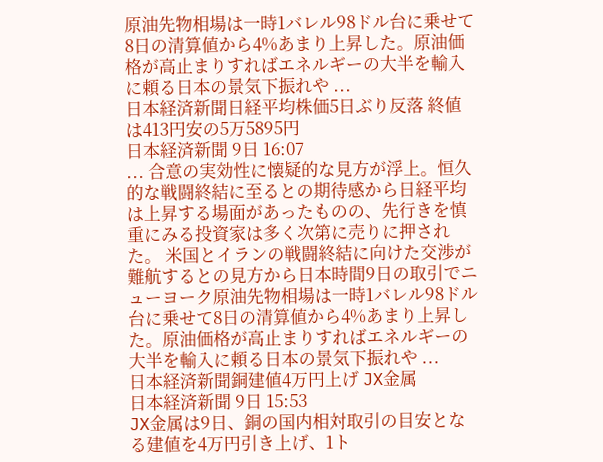原油先物相場は一時1バレル98ドル台に乗せて8日の清算値から4%あまり上昇した。原油価格が高止まりすればエネルギーの大半を輸入に頼る日本の景気下振れや ...
日本経済新聞日経平均株価5日ぶり反落 終値は413円安の5万5895円
日本経済新聞 9日 16:07
... 合意の実効性に懐疑的な見方が浮上。恒久的な戦闘終結に至るとの期待感から日経平均は上昇する場面があったものの、先行きを慎重にみる投資家は多く次第に売りに押された。 米国とイランの戦闘終結に向けた交渉が難航するとの見方から日本時間9日の取引でニューヨーク原油先物相場は一時1バレル98ドル台に乗せて8日の清算値から4%あまり上昇した。原油価格が高止まりすればエネルギーの大半を輸入に頼る日本の景気下振れや ...
日本経済新聞銅建値4万円上げ JX金属
日本経済新聞 9日 15:53
JX金属は9日、銅の国内相対取引の目安となる建値を4万円引き上げ、1ト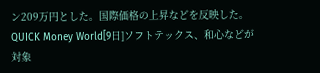ン209万円とした。国際価格の上昇などを反映した。
QUICK Money World[9日]ソフトテックス、和心などが対象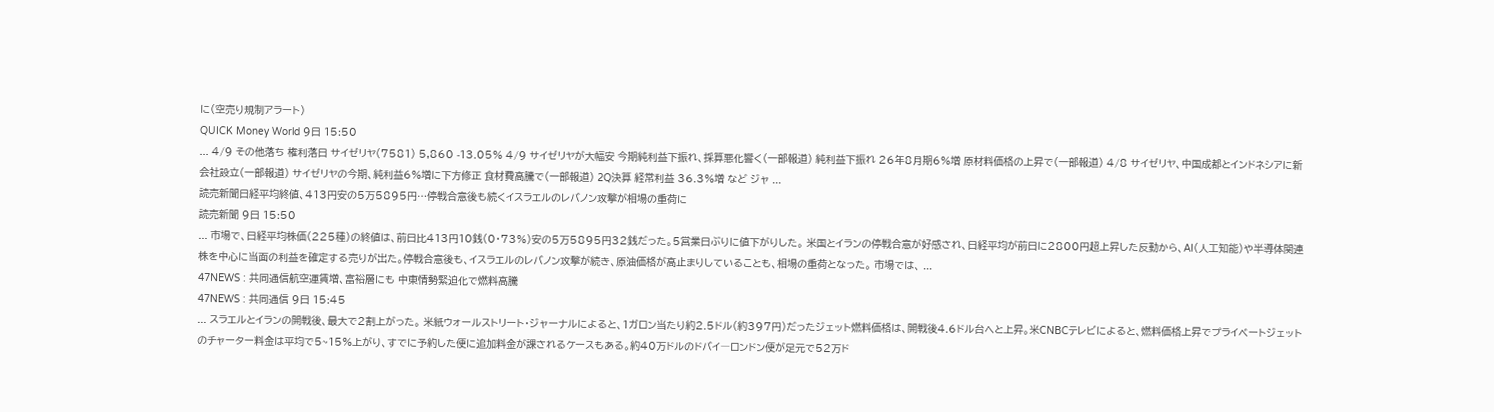に(空売り規制アラート)
QUICK Money World 9日 15:50
... 4/9 その他落ち 権利落日 サイゼリヤ(7581) 5,860 -13.05% 4/9 サイゼリヤが大幅安 今期純利益下振れ、採算悪化響く(一部報道) 純利益下振れ 26年8月期6%増 原材料価格の上昇で(一部報道) 4/8 サイゼリヤ、中国成都とインドネシアに新会社設立(一部報道) サイゼリヤの今期、純利益6%増に下方修正 食材費高騰で(一部報道) 2Q決算 経常利益 36.3%増 など ジャ ...
読売新聞日経平均終値、413円安の5万5895円…停戦合意後も続くイスラエルのレバノン攻撃が相場の重荷に
読売新聞 9日 15:50
... 市場で、日経平均株価(225種)の終値は、前日比413円10銭(0・73%)安の5万5895円32銭だった。5営業日ぶりに値下がりした。 米国とイランの停戦合意が好感され、日経平均が前日に2800円超上昇した反動から、AI(人工知能)や半導体関連株を中心に当面の利益を確定する売りが出た。停戦合意後も、イスラエルのレバノン攻撃が続き、原油価格が高止まりしていることも、相場の重荷となった。 市場では、 ...
47NEWS : 共同通信航空運賃増、富裕層にも 中東情勢緊迫化で燃料高騰
47NEWS : 共同通信 9日 15:45
... スラエルとイランの開戦後、最大で2割上がった。 米紙ウォールストリート・ジャーナルによると、1ガロン当たり約2.5ドル(約397円)だったジェット燃料価格は、開戦後4.6ドル台へと上昇。米CNBCテレビによると、燃料価格上昇でプライベートジェットのチャーター料金は平均で5~15%上がり、すでに予約した便に追加料金が課されるケースもある。約40万ドルのドバイ―ロンドン便が足元で52万ド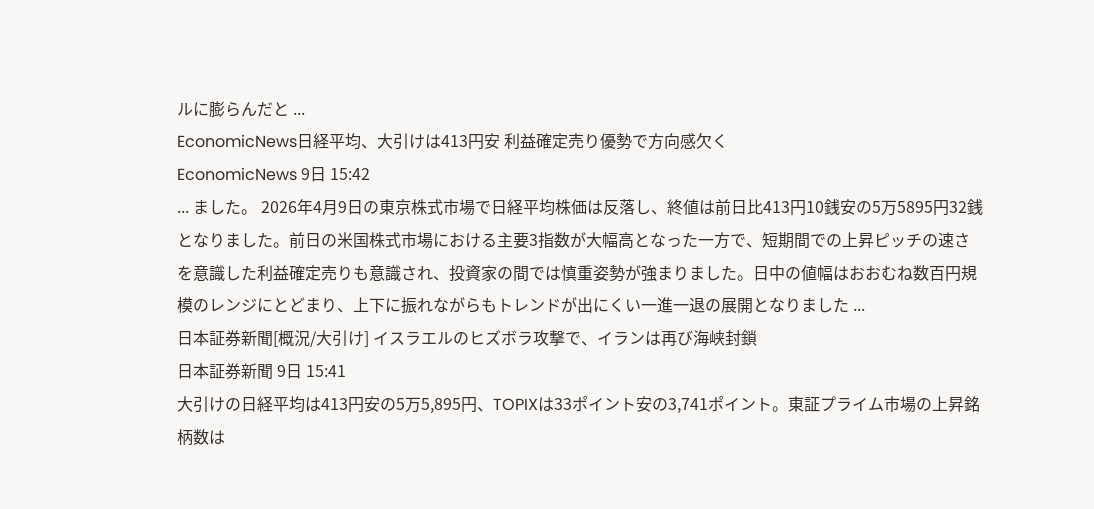ルに膨らんだと ...
EconomicNews日経平均、大引けは413円安 利益確定売り優勢で方向感欠く
EconomicNews 9日 15:42
... ました。 2026年4月9日の東京株式市場で日経平均株価は反落し、終値は前日比413円10銭安の5万5895円32銭となりました。前日の米国株式市場における主要3指数が大幅高となった一方で、短期間での上昇ピッチの速さを意識した利益確定売りも意識され、投資家の間では慎重姿勢が強まりました。日中の値幅はおおむね数百円規模のレンジにとどまり、上下に振れながらもトレンドが出にくい一進一退の展開となりました ...
日本証券新聞[概況/大引け] イスラエルのヒズボラ攻撃で、イランは再び海峡封鎖
日本証券新聞 9日 15:41
大引けの日経平均は413円安の5万5,895円、TOPIXは33ポイント安の3,741ポイント。東証プライム市場の上昇銘柄数は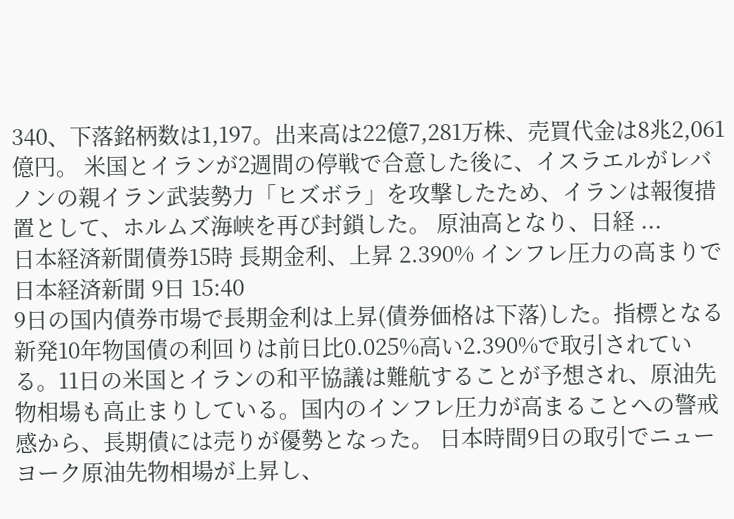340、下落銘柄数は1,197。出来高は22億7,281万株、売買代金は8兆2,061億円。 米国とイランが2週間の停戦で合意した後に、イスラエルがレバノンの親イラン武装勢力「ヒズボラ」を攻撃したため、イランは報復措置として、ホルムズ海峡を再び封鎖した。 原油高となり、日経 ...
日本経済新聞債券15時 長期金利、上昇 2.390% インフレ圧力の高まりで
日本経済新聞 9日 15:40
9日の国内債券市場で長期金利は上昇(債券価格は下落)した。指標となる新発10年物国債の利回りは前日比0.025%高い2.390%で取引されている。11日の米国とイランの和平協議は難航することが予想され、原油先物相場も高止まりしている。国内のインフレ圧力が高まることへの警戒感から、長期債には売りが優勢となった。 日本時間9日の取引でニューヨーク原油先物相場が上昇し、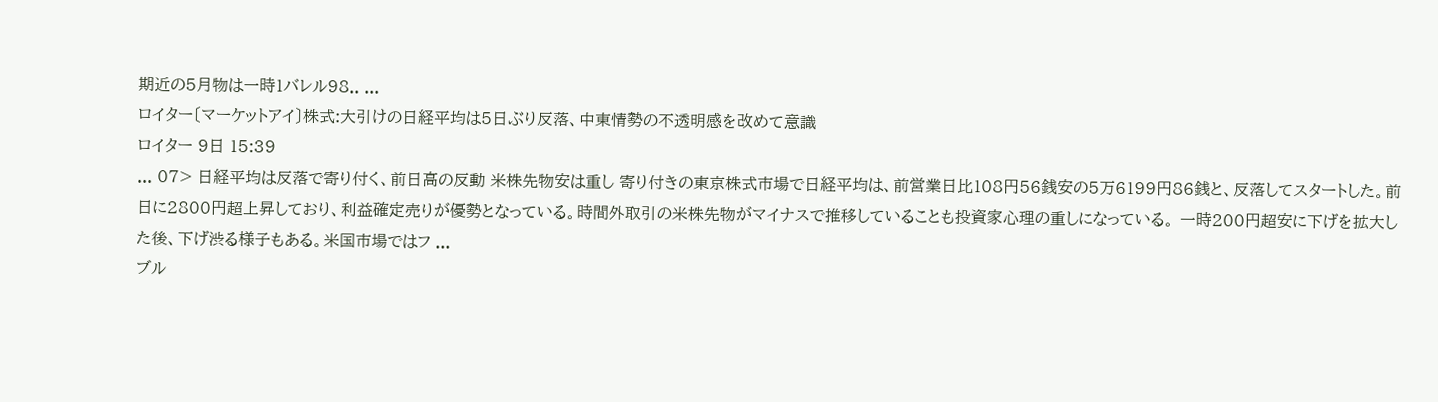期近の5月物は一時1バレル98.. ...
ロイター〔マーケットアイ〕株式:大引けの日経平均は5日ぶり反落、中東情勢の不透明感を改めて意識
ロイター 9日 15:39
... 07> 日経平均は反落で寄り付く、前日高の反動 米株先物安は重し 寄り付きの東京株式市場で日経平均は、前営業日比108円56銭安の5万6199円86銭と、反落してスタートした。前日に2800円超上昇しており、利益確定売りが優勢となっている。時間外取引の米株先物がマイナスで推移していることも投資家心理の重しになっている。 一時200円超安に下げを拡大した後、下げ渋る様子もある。米国市場ではフ ...
ブル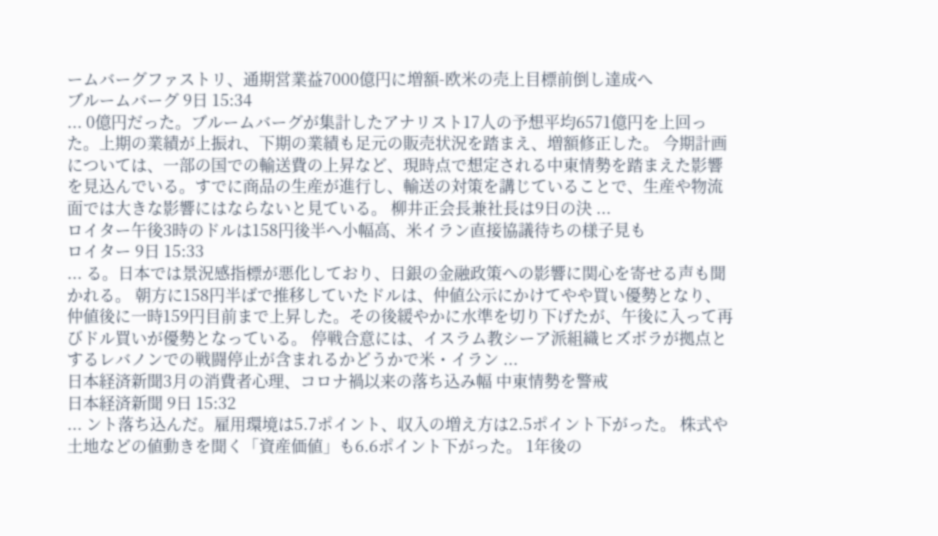ームバーグファストリ、通期営業益7000億円に増額-欧米の売上目標前倒し達成へ
ブルームバーグ 9日 15:34
... 0億円だった。ブルームバーグが集計したアナリスト17人の予想平均6571億円を上回った。上期の業績が上振れ、下期の業績も足元の販売状況を踏まえ、増額修正した。 今期計画については、一部の国での輸送費の上昇など、現時点で想定される中東情勢を踏まえた影響を見込んでいる。すでに商品の生産が進行し、輸送の対策を講じていることで、生産や物流面では大きな影響にはならないと見ている。 柳井正会長兼社長は9日の決 ...
ロイター午後3時のドルは158円後半へ小幅高、米イラン直接協議待ちの様子見も
ロイター 9日 15:33
... る。日本では景況感指標が悪化しており、日銀の金融政策への影響に関心を寄せる声も聞かれる。 朝方に158円半ばで推移していたドルは、仲値公示にかけてやや買い優勢となり、仲値後に一時159円目前まで上昇した。その後緩やかに水準を切り下げたが、午後に入って再びドル買いが優勢となっている。 停戦合意には、イスラム教シーア派組織ヒズボラが拠点とするレバノンでの戦闘停止が含まれるかどうかで米・イラン ...
日本経済新聞3月の消費者心理、コロナ禍以来の落ち込み幅 中東情勢を警戒
日本経済新聞 9日 15:32
... ント落ち込んだ。雇用環境は5.7ポイント、収入の増え方は2.5ポイント下がった。 株式や土地などの値動きを聞く「資産価値」も6.6ポイント下がった。 1年後の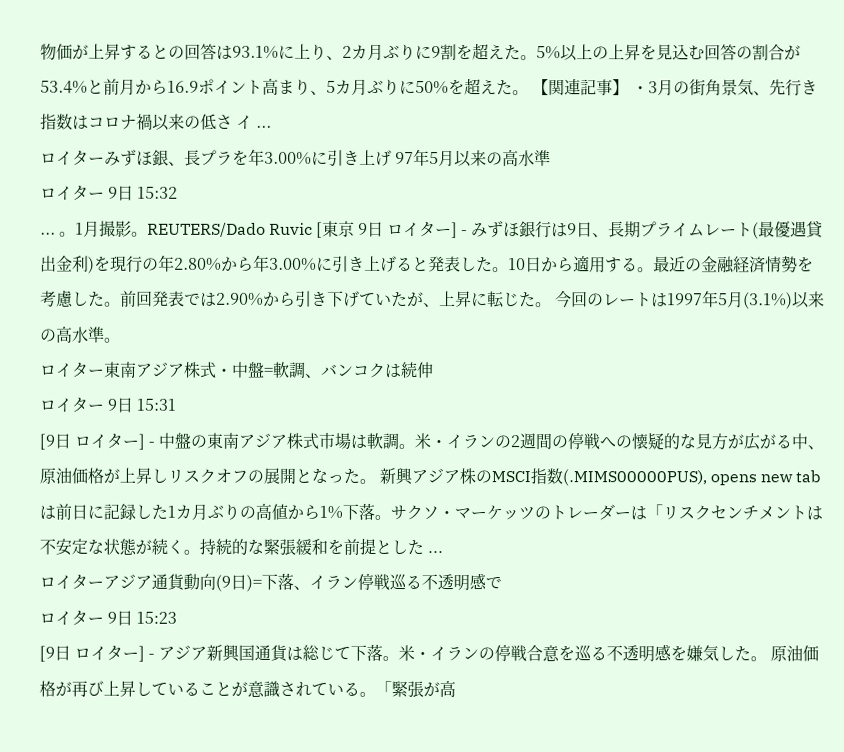物価が上昇するとの回答は93.1%に上り、2カ月ぶりに9割を超えた。5%以上の上昇を見込む回答の割合が53.4%と前月から16.9ポイント高まり、5カ月ぶりに50%を超えた。 【関連記事】 ・3月の街角景気、先行き指数はコロナ禍以来の低さ イ ...
ロイターみずほ銀、長プラを年3.00%に引き上げ 97年5月以来の高水準
ロイター 9日 15:32
... 。1月撮影。REUTERS/Dado Ruvic [東京 9日 ロイター] - みずほ銀行は9日、長期プライムレート(最優遇貸出金利)を現行の年2.80%から年3.00%に引き上げると発表した。10日から適用する。最近の金融経済情勢を考慮した。前回発表では2.90%から引き下げていたが、上昇に転じた。 今回のレートは1997年5月(3.1%)以来の高水準。
ロイター東南アジア株式・中盤=軟調、バンコクは続伸
ロイター 9日 15:31
[9日 ロイター] - 中盤の東南アジア株式市場は軟調。米・イランの2週間の停戦への懐疑的な見方が広がる中、原油価格が上昇しリスクオフの展開となった。 新興アジア株のMSCI指数(.MIMS00000PUS), opens new tabは前日に記録した1カ月ぶりの高値から1%下落。サクソ・マーケッツのトレーダーは「リスクセンチメントは不安定な状態が続く。持続的な緊張緩和を前提とした ...
ロイターアジア通貨動向(9日)=下落、イラン停戦巡る不透明感で
ロイター 9日 15:23
[9日 ロイター] - アジア新興国通貨は総じて下落。米・イランの停戦合意を巡る不透明感を嫌気した。 原油価格が再び上昇していることが意識されている。「緊張が高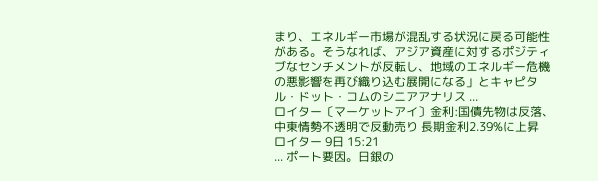まり、エネルギー市場が混乱する状況に戻る可能性がある。そうなれば、アジア資産に対するポジティブなセンチメントが反転し、地域のエネルギー危機の悪影響を再び織り込む展開になる」とキャピタル・ドット・コムのシニアアナリス ...
ロイター〔マーケットアイ〕金利:国債先物は反落、中東情勢不透明で反動売り 長期金利2.39%に上昇
ロイター 9日 15:21
... ポート要因。日銀の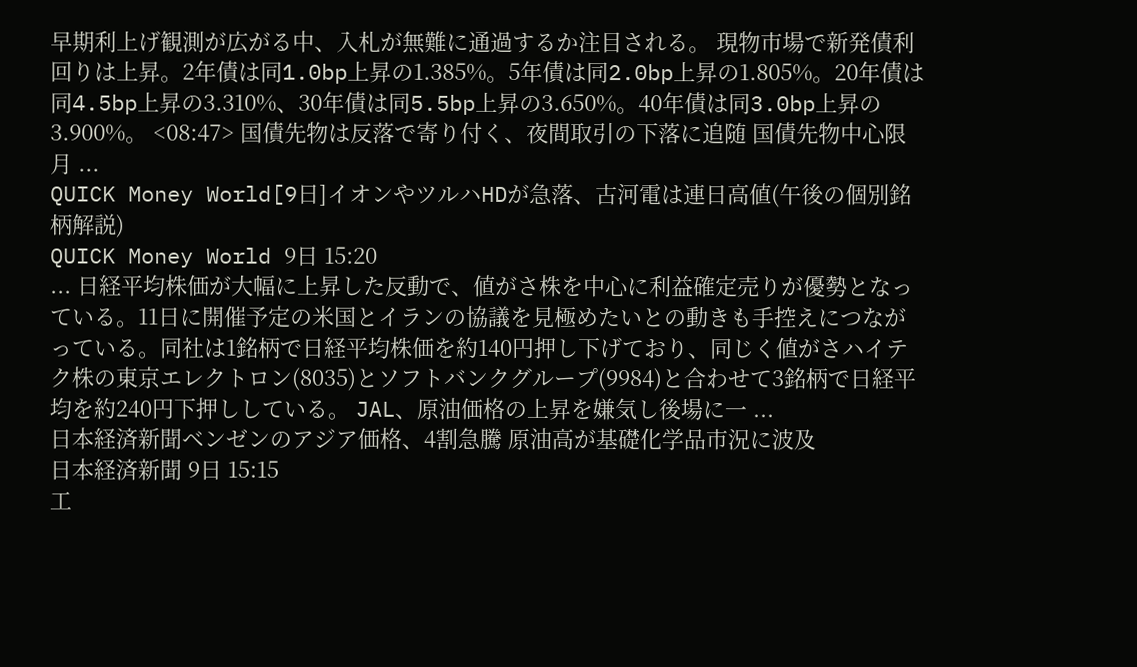早期利上げ観測が広がる中、入札が無難に通過するか注目される。 現物市場で新発債利回りは上昇。2年債は同1.0bp上昇の1.385%。5年債は同2.0bp上昇の1.805%。20年債は同4.5bp上昇の3.310%、30年債は同5.5bp上昇の3.650%。40年債は同3.0bp上昇の3.900%。 <08:47> 国債先物は反落で寄り付く、夜間取引の下落に追随 国債先物中心限月 ...
QUICK Money World[9日]イオンやツルハHDが急落、古河電は連日高値(午後の個別銘柄解説)
QUICK Money World 9日 15:20
... 日経平均株価が大幅に上昇した反動で、値がさ株を中心に利益確定売りが優勢となっている。11日に開催予定の米国とイランの協議を見極めたいとの動きも手控えにつながっている。同社は1銘柄で日経平均株価を約140円押し下げており、同じく値がさハイテク株の東京エレクトロン(8035)とソフトバンクグループ(9984)と合わせて3銘柄で日経平均を約240円下押ししている。 JAL、原油価格の上昇を嫌気し後場に一 ...
日本経済新聞ベンゼンのアジア価格、4割急騰 原油高が基礎化学品市況に波及
日本経済新聞 9日 15:15
工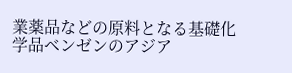業薬品などの原料となる基礎化学品ベンゼンのアジア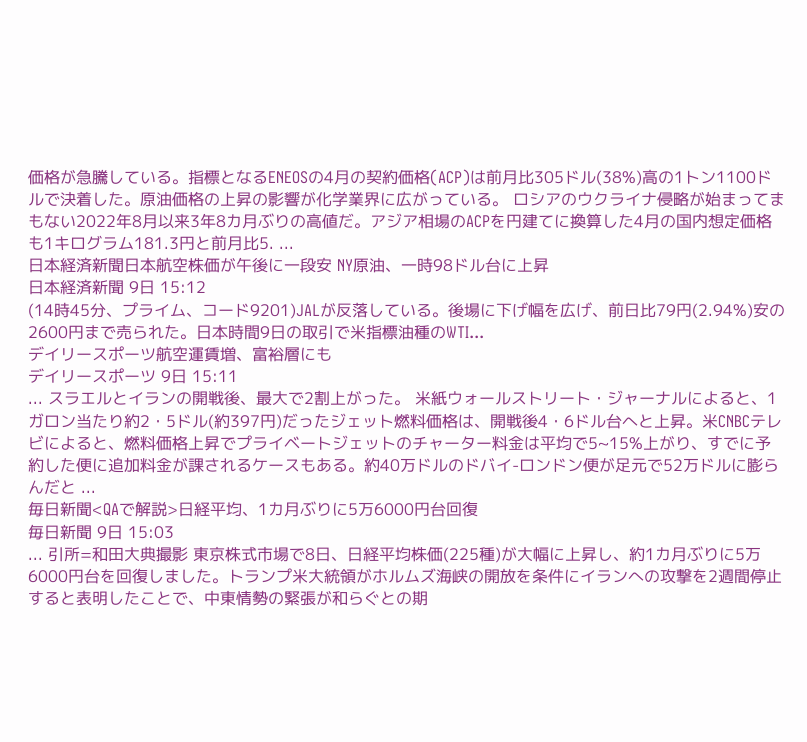価格が急騰している。指標となるENEOSの4月の契約価格(ACP)は前月比305ドル(38%)高の1トン1100ドルで決着した。原油価格の上昇の影響が化学業界に広がっている。 ロシアのウクライナ侵略が始まってまもない2022年8月以来3年8カ月ぶりの高値だ。アジア相場のACPを円建てに換算した4月の国内想定価格も1キログラム181.3円と前月比5. ...
日本経済新聞日本航空株価が午後に一段安 NY原油、一時98ドル台に上昇
日本経済新聞 9日 15:12
(14時45分、プライム、コード9201)JALが反落している。後場に下げ幅を広げ、前日比79円(2.94%)安の2600円まで売られた。日本時間9日の取引で米指標油種のWTI...
デイリースポーツ航空運賃増、富裕層にも
デイリースポーツ 9日 15:11
... スラエルとイランの開戦後、最大で2割上がった。 米紙ウォールストリート・ジャーナルによると、1ガロン当たり約2・5ドル(約397円)だったジェット燃料価格は、開戦後4・6ドル台へと上昇。米CNBCテレビによると、燃料価格上昇でプライベートジェットのチャーター料金は平均で5~15%上がり、すでに予約した便に追加料金が課されるケースもある。約40万ドルのドバイ-ロンドン便が足元で52万ドルに膨らんだと ...
毎日新聞<QAで解説>日経平均、1カ月ぶりに5万6000円台回復
毎日新聞 9日 15:03
... 引所=和田大典撮影 東京株式市場で8日、日経平均株価(225種)が大幅に上昇し、約1カ月ぶりに5万6000円台を回復しました。トランプ米大統領がホルムズ海峡の開放を条件にイランへの攻撃を2週間停止すると表明したことで、中東情勢の緊張が和らぐとの期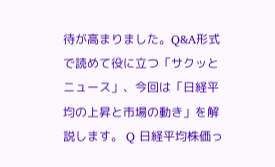待が高まりました。Q&A形式で読めて役に立つ「サクッとニュース」、今回は「日経平均の上昇と市場の動き」を解説します。 Q 日経平均株価っ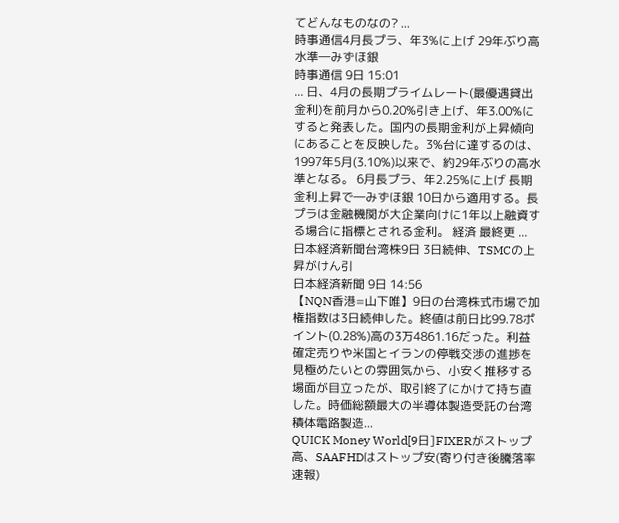てどんなものなの? ...
時事通信4月長プラ、年3%に上げ 29年ぶり高水準―みずほ銀
時事通信 9日 15:01
... 日、4月の長期プライムレート(最優遇貸出金利)を前月から0.20%引き上げ、年3.00%にすると発表した。国内の長期金利が上昇傾向にあることを反映した。3%台に達するのは、1997年5月(3.10%)以来で、約29年ぶりの高水準となる。 6月長プラ、年2.25%に上げ 長期金利上昇で―みずほ銀 10日から適用する。長プラは金融機関が大企業向けに1年以上融資する場合に指標とされる金利。 経済 最終更 ...
日本経済新聞台湾株9日 3日続伸、TSMCの上昇がけん引
日本経済新聞 9日 14:56
【NQN香港=山下唯】9日の台湾株式市場で加権指数は3日続伸した。終値は前日比99.78ポイント(0.28%)高の3万4861.16だった。利益確定売りや米国とイランの停戦交渉の進捗を見極めたいとの雰囲気から、小安く推移する場面が目立ったが、取引終了にかけて持ち直した。時価総額最大の半導体製造受託の台湾積体電路製造...
QUICK Money World[9日]FIXERがストップ高、SAAFHDはストップ安(寄り付き後騰落率速報)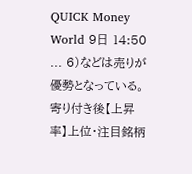QUICK Money World 9日 14:50
... 6)などは売りが優勢となっている。 寄り付き後【上昇率】上位・注目銘柄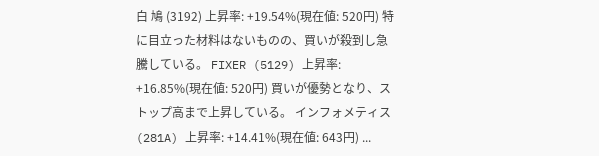白 鳩 (3192) 上昇率: +19.54%(現在値: 520円) 特に目立った材料はないものの、買いが殺到し急騰している。 FIXER (5129) 上昇率: +16.85%(現在値: 520円) 買いが優勢となり、ストップ高まで上昇している。 インフォメティス (281A) 上昇率: +14.41%(現在値: 643円) ...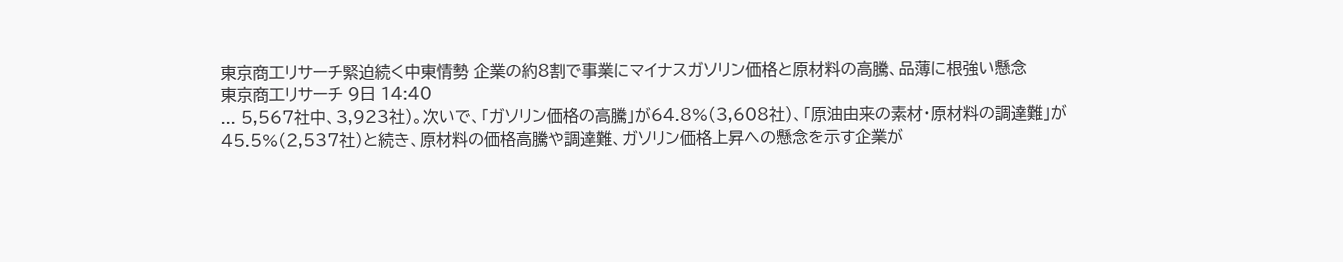東京商工リサーチ緊迫続く中東情勢 企業の約8割で事業にマイナスガソリン価格と原材料の高騰、品薄に根強い懸念
東京商工リサーチ 9日 14:40
... 5,567社中、3,923社)。次いで、「ガソリン価格の高騰」が64.8%(3,608社)、「原油由来の素材・原材料の調達難」が45.5%(2,537社)と続き、原材料の価格高騰や調達難、ガソリン価格上昇への懸念を示す企業が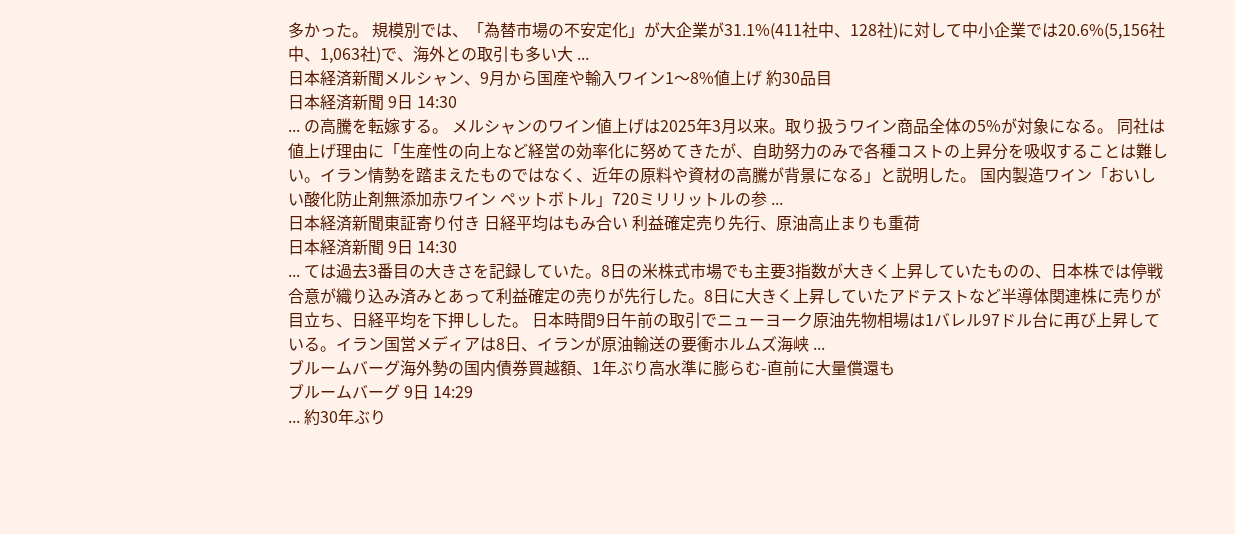多かった。 規模別では、「為替市場の不安定化」が大企業が31.1%(411社中、128社)に対して中小企業では20.6%(5,156社中、1,063社)で、海外との取引も多い大 ...
日本経済新聞メルシャン、9月から国産や輸入ワイン1〜8%値上げ 約30品目
日本経済新聞 9日 14:30
... の高騰を転嫁する。 メルシャンのワイン値上げは2025年3月以来。取り扱うワイン商品全体の5%が対象になる。 同社は値上げ理由に「生産性の向上など経営の効率化に努めてきたが、自助努力のみで各種コストの上昇分を吸収することは難しい。イラン情勢を踏まえたものではなく、近年の原料や資材の高騰が背景になる」と説明した。 国内製造ワイン「おいしい酸化防止剤無添加赤ワイン ペットボトル」720ミリリットルの参 ...
日本経済新聞東証寄り付き 日経平均はもみ合い 利益確定売り先行、原油高止まりも重荷
日本経済新聞 9日 14:30
... ては過去3番目の大きさを記録していた。8日の米株式市場でも主要3指数が大きく上昇していたものの、日本株では停戦合意が織り込み済みとあって利益確定の売りが先行した。8日に大きく上昇していたアドテストなど半導体関連株に売りが目立ち、日経平均を下押しした。 日本時間9日午前の取引でニューヨーク原油先物相場は1バレル97ドル台に再び上昇している。イラン国営メディアは8日、イランが原油輸送の要衝ホルムズ海峡 ...
ブルームバーグ海外勢の国内債券買越額、1年ぶり高水準に膨らむ-直前に大量償還も
ブルームバーグ 9日 14:29
... 約30年ぶり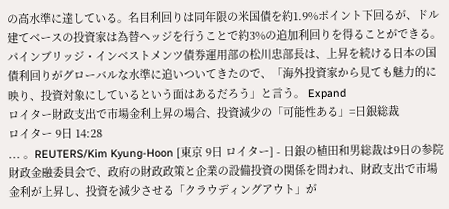の高水準に達している。名目利回りは同年限の米国債を約1.9%ポイント下回るが、ドル建てベースの投資家は為替ヘッジを行うことで約3%の追加利回りを得ることができる。 パインブリッジ・インベストメンツ債券運用部の松川忠部長は、上昇を続ける日本の国債利回りがグローバルな水準に追いついてきたので、「海外投資家から見ても魅力的に映り、投資対象にしているという面はあるだろう」と言う。 Expand
ロイター財政支出で市場金利上昇の場合、投資減少の「可能性ある」=日銀総裁
ロイター 9日 14:28
... 。REUTERS/Kim Kyung-Hoon [東京 9日 ロイター] - 日銀の植田和男総裁は9日の参院財政金融委員会で、政府の財政政策と企業の設備投資の関係を問われ、財政支出で市場金利が上昇し、投資を減少させる「クラウディングアウト」が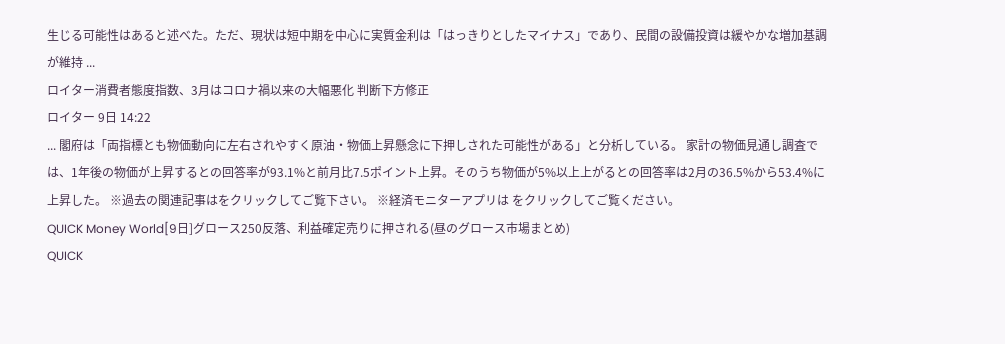生じる可能性はあると述べた。ただ、現状は短中期を中心に実質金利は「はっきりとしたマイナス」であり、民間の設備投資は緩やかな増加基調が維持 ...
ロイター消費者態度指数、3月はコロナ禍以来の大幅悪化 判断下方修正
ロイター 9日 14:22
... 閣府は「両指標とも物価動向に左右されやすく原油・物価上昇懸念に下押しされた可能性がある」と分析している。 家計の物価見通し調査では、1年後の物価が上昇するとの回答率が93.1%と前月比7.5ポイント上昇。そのうち物価が5%以上上がるとの回答率は2月の36.5%から53.4%に上昇した。 ※過去の関連記事はをクリックしてご覧下さい。 ※経済モニターアプリは をクリックしてご覧ください。
QUICK Money World[9日]グロース250反落、利益確定売りに押される(昼のグロース市場まとめ)
QUICK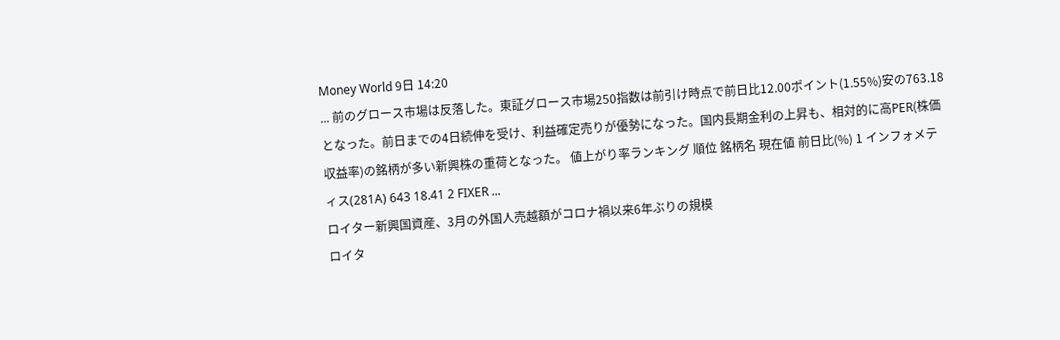Money World 9日 14:20
... 前のグロース市場は反落した。東証グロース市場250指数は前引け時点で前日比12.00ポイント(1.55%)安の763.18となった。前日までの4日続伸を受け、利益確定売りが優勢になった。国内長期金利の上昇も、相対的に高PER(株価収益率)の銘柄が多い新興株の重荷となった。 値上がり率ランキング 順位 銘柄名 現在値 前日比(%) 1 インフォメティス(281A) 643 18.41 2 FIXER ...
ロイター新興国資産、3月の外国人売越額がコロナ禍以来6年ぶりの規模
ロイタ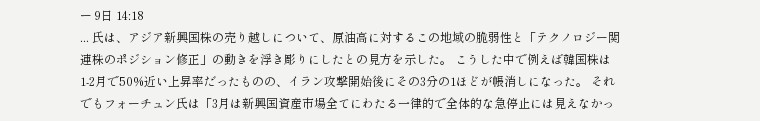ー 9日 14:18
... 氏は、アジア新興国株の売り越しについて、原油高に対するこの地域の脆弱性と「テクノロジー関連株のポジション修正」の動きを浮き彫りにしたとの見方を示した。 こうした中で例えば韓国株は1-2月で50%近い上昇率だったものの、イラン攻撃開始後にその3分の1ほどが帳消しになった。 それでもフォーチュン氏は「3月は新興国資産市場全てにわたる一律的で全体的な急停止には見えなかっ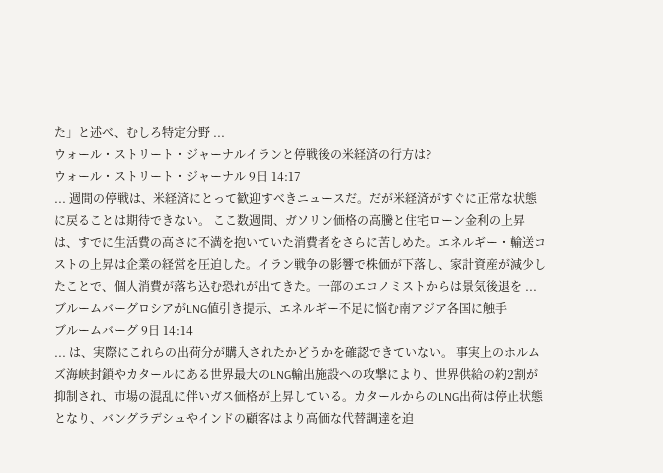た」と述べ、むしろ特定分野 ...
ウォール・ストリート・ジャーナルイランと停戦後の米経済の行方は?
ウォール・ストリート・ジャーナル 9日 14:17
... 週間の停戦は、米経済にとって歓迎すべきニュースだ。だが米経済がすぐに正常な状態に戻ることは期待できない。 ここ数週間、ガソリン価格の高騰と住宅ローン金利の上昇は、すでに生活費の高さに不満を抱いていた消費者をさらに苦しめた。エネルギー・輸送コストの上昇は企業の経営を圧迫した。イラン戦争の影響で株価が下落し、家計資産が減少したことで、個人消費が落ち込む恐れが出てきた。一部のエコノミストからは景気後退を ...
ブルームバーグロシアがLNG値引き提示、エネルギー不足に悩む南アジア各国に触手
ブルームバーグ 9日 14:14
... は、実際にこれらの出荷分が購入されたかどうかを確認できていない。 事実上のホルムズ海峡封鎖やカタールにある世界最大のLNG輸出施設への攻撃により、世界供給の約2割が抑制され、市場の混乱に伴いガス価格が上昇している。カタールからのLNG出荷は停止状態となり、バングラデシュやインドの顧客はより高価な代替調達を迫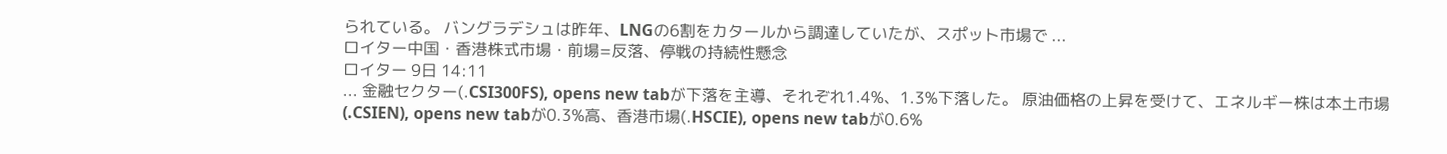られている。 バングラデシュは昨年、LNGの6割をカタールから調達していたが、スポット市場で ...
ロイター中国・香港株式市場・前場=反落、停戦の持続性懸念
ロイター 9日 14:11
... 金融セクター(.CSI300FS), opens new tabが下落を主導、それぞれ1.4%、1.3%下落した。 原油価格の上昇を受けて、エネルギー株は本土市場(.CSIEN), opens new tabが0.3%高、香港市場(.HSCIE), opens new tabが0.6%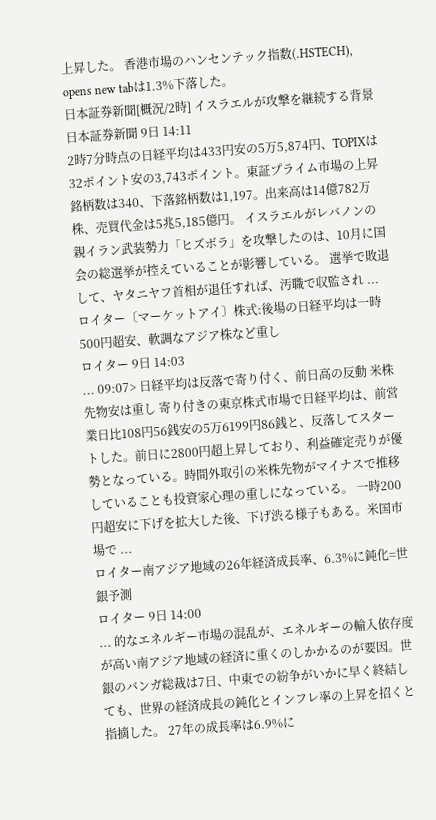上昇した。 香港市場のハンセンテック指数(.HSTECH), opens new tabは1.3%下落した。
日本証券新聞[概況/2時] イスラエルが攻撃を継続する背景
日本証券新聞 9日 14:11
2時7分時点の日経平均は433円安の5万5,874円、TOPIXは32ポイント安の3,743ポイント。東証プライム市場の上昇銘柄数は340、下落銘柄数は1,197。出来高は14億782万株、売買代金は5兆5,185億円。 イスラエルがレバノンの親イラン武装勢力「ヒズボラ」を攻撃したのは、10月に国会の総選挙が控えていることが影響している。 選挙で敗退して、ヤタニヤフ首相が退任すれば、汚職で収監され ...
ロイター〔マーケットアイ〕株式:後場の日経平均は一時500円超安、軟調なアジア株など重し
ロイター 9日 14:03
... 09:07> 日経平均は反落で寄り付く、前日高の反動 米株先物安は重し 寄り付きの東京株式市場で日経平均は、前営業日比108円56銭安の5万6199円86銭と、反落してスタートした。前日に2800円超上昇しており、利益確定売りが優勢となっている。時間外取引の米株先物がマイナスで推移していることも投資家心理の重しになっている。 一時200円超安に下げを拡大した後、下げ渋る様子もある。米国市場で ...
ロイター南アジア地域の26年経済成長率、6.3%に鈍化=世銀予測
ロイター 9日 14:00
... 的なエネルギー市場の混乱が、エネルギーの輸入依存度が高い南アジア地域の経済に重くのしかかるのが要因。世銀のバンガ総裁は7日、中東での紛争がいかに早く終結しても、世界の経済成長の鈍化とインフレ率の上昇を招くと指摘した。 27年の成長率は6.9%に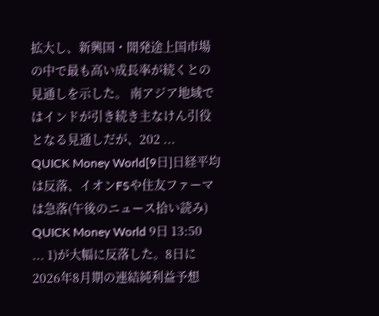拡大し、新興国・開発途上国市場の中で最も高い成長率が続くとの見通しを示した。 南アジア地域ではインドが引き続き主なけん引役となる見通しだが、202 ...
QUICK Money World[9日]日経平均は反落、イオンFSや住友ファーマは急落(午後のニュース拾い読み)
QUICK Money World 9日 13:50
... 1)が大幅に反落した。8日に2026年8月期の連結純利益予想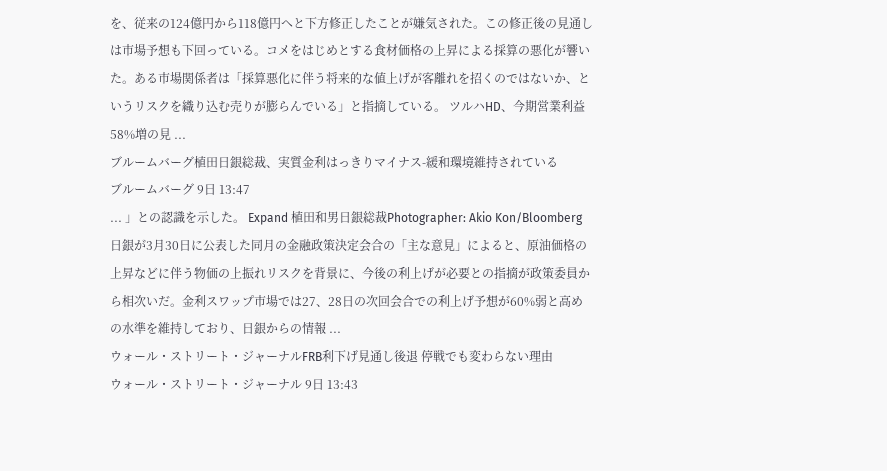を、従来の124億円から118億円へと下方修正したことが嫌気された。この修正後の見通しは市場予想も下回っている。コメをはじめとする食材価格の上昇による採算の悪化が響いた。ある市場関係者は「採算悪化に伴う将来的な値上げが客離れを招くのではないか、というリスクを織り込む売りが膨らんでいる」と指摘している。 ツルハHD、今期営業利益58%増の見 ...
ブルームバーグ植田日銀総裁、実質金利はっきりマイナス-緩和環境維持されている
ブルームバーグ 9日 13:47
... 」との認識を示した。 Expand 植田和男日銀総裁Photographer: Akio Kon/Bloomberg 日銀が3月30日に公表した同月の金融政策決定会合の「主な意見」によると、原油価格の上昇などに伴う物価の上振れリスクを背景に、今後の利上げが必要との指摘が政策委員から相次いだ。金利スワップ市場では27、28日の次回会合での利上げ予想が60%弱と高めの水準を維持しており、日銀からの情報 ...
ウォール・ストリート・ジャーナルFRB利下げ見通し後退 停戦でも変わらない理由
ウォール・ストリート・ジャーナル 9日 13:43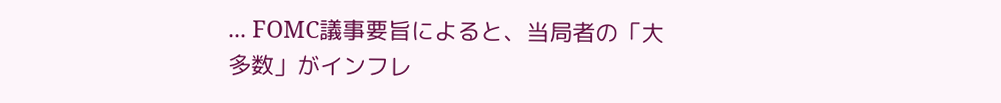... FOMC議事要旨によると、当局者の「大多数」がインフレ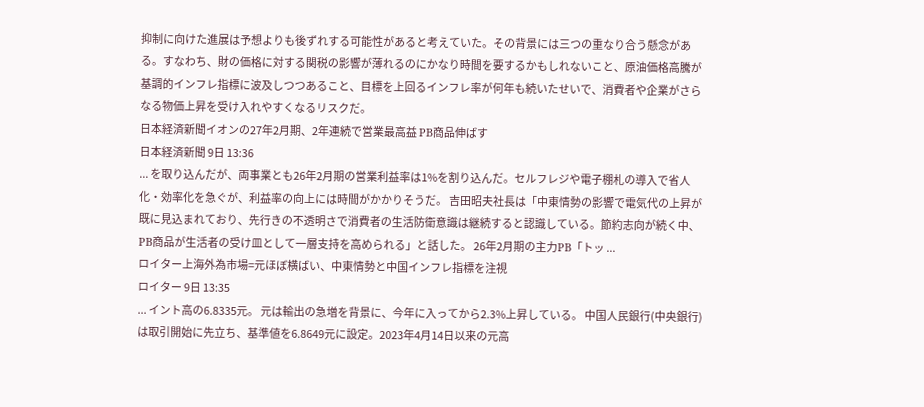抑制に向けた進展は予想よりも後ずれする可能性があると考えていた。その背景には三つの重なり合う懸念がある。すなわち、財の価格に対する関税の影響が薄れるのにかなり時間を要するかもしれないこと、原油価格高騰が基調的インフレ指標に波及しつつあること、目標を上回るインフレ率が何年も続いたせいで、消費者や企業がさらなる物価上昇を受け入れやすくなるリスクだ。
日本経済新聞イオンの27年2月期、2年連続で営業最高益 PB商品伸ばす
日本経済新聞 9日 13:36
... を取り込んだが、両事業とも26年2月期の営業利益率は1%を割り込んだ。セルフレジや電子棚札の導入で省人化・効率化を急ぐが、利益率の向上には時間がかかりそうだ。 吉田昭夫社長は「中東情勢の影響で電気代の上昇が既に見込まれており、先行きの不透明さで消費者の生活防衛意識は継続すると認識している。節約志向が続く中、PB商品が生活者の受け皿として一層支持を高められる」と話した。 26年2月期の主力PB「トッ ...
ロイター上海外為市場=元ほぼ横ばい、中東情勢と中国インフレ指標を注視
ロイター 9日 13:35
... イント高の6.8335元。 元は輸出の急増を背景に、今年に入ってから2.3%上昇している。 中国人民銀行(中央銀行)は取引開始に先立ち、基準値を6.8649元に設定。2023年4月14日以来の元高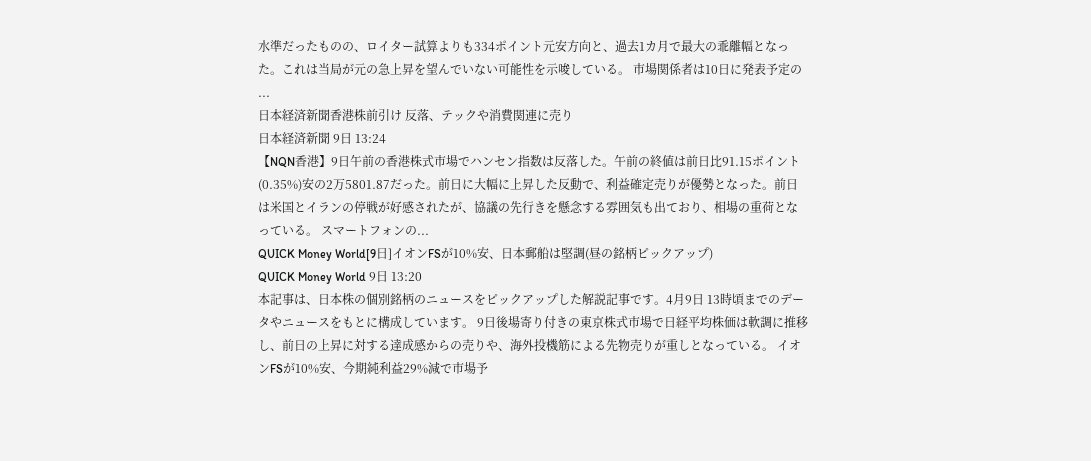水準だったものの、ロイター試算よりも334ポイント元安方向と、過去1カ月で最大の乖離幅となった。これは当局が元の急上昇を望んでいない可能性を示唆している。 市場関係者は10日に発表予定の ...
日本経済新聞香港株前引け 反落、テックや消費関連に売り
日本経済新聞 9日 13:24
【NQN香港】9日午前の香港株式市場でハンセン指数は反落した。午前の終値は前日比91.15ポイント(0.35%)安の2万5801.87だった。前日に大幅に上昇した反動で、利益確定売りが優勢となった。前日は米国とイランの停戦が好感されたが、協議の先行きを懸念する雰囲気も出ており、相場の重荷となっている。 スマートフォンの...
QUICK Money World[9日]イオンFSが10%安、日本郵船は堅調(昼の銘柄ピックアップ)
QUICK Money World 9日 13:20
本記事は、日本株の個別銘柄のニュースをピックアップした解説記事です。4月9日 13時頃までのデータやニュースをもとに構成しています。 9日後場寄り付きの東京株式市場で日経平均株価は軟調に推移し、前日の上昇に対する達成感からの売りや、海外投機筋による先物売りが重しとなっている。 イオンFSが10%安、今期純利益29%減で市場予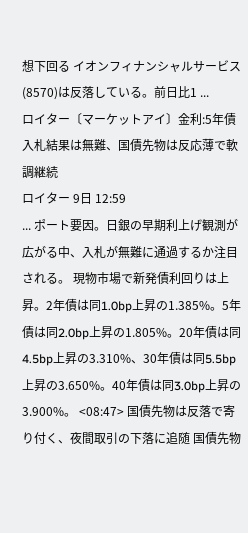想下回る イオンフィナンシャルサービス(8570)は反落している。前日比1 ...
ロイター〔マーケットアイ〕金利:5年債入札結果は無難、国債先物は反応薄で軟調継続
ロイター 9日 12:59
... ポート要因。日銀の早期利上げ観測が広がる中、入札が無難に通過するか注目される。 現物市場で新発債利回りは上昇。2年債は同1.0bp上昇の1.385%。5年債は同2.0bp上昇の1.805%。20年債は同4.5bp上昇の3.310%、30年債は同5.5bp上昇の3.650%。40年債は同3.0bp上昇の3.900%。 <08:47> 国債先物は反落で寄り付く、夜間取引の下落に追随 国債先物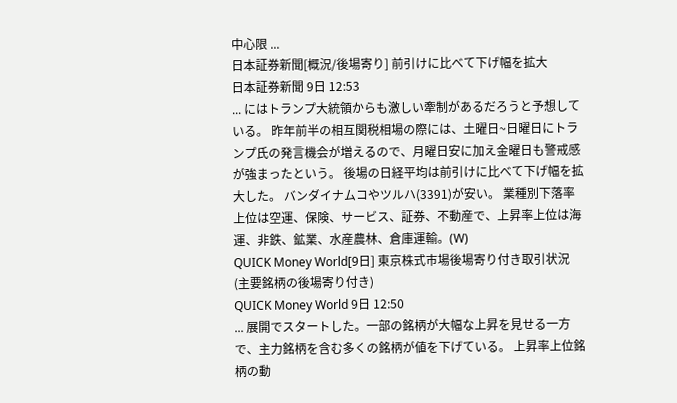中心限 ...
日本証券新聞[概況/後場寄り] 前引けに比べて下げ幅を拡大
日本証券新聞 9日 12:53
... にはトランプ大統領からも激しい牽制があるだろうと予想している。 昨年前半の相互関税相場の際には、土曜日~日曜日にトランプ氏の発言機会が増えるので、月曜日安に加え金曜日も警戒感が強まったという。 後場の日経平均は前引けに比べて下げ幅を拡大した。 バンダイナムコやツルハ(3391)が安い。 業種別下落率上位は空運、保険、サービス、証券、不動産で、上昇率上位は海運、非鉄、鉱業、水産農林、倉庫運輸。(W)
QUICK Money World[9日] 東京株式市場後場寄り付き取引状況 (主要銘柄の後場寄り付き)
QUICK Money World 9日 12:50
... 展開でスタートした。一部の銘柄が大幅な上昇を見せる一方で、主力銘柄を含む多くの銘柄が値を下げている。 上昇率上位銘柄の動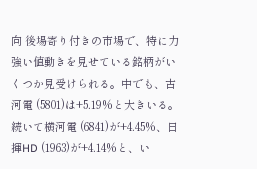向 後場寄り付きの市場で、特に力強い値動きを見せている銘柄がいくつか見受けられる。中でも、古河電 (5801)は+5.19%と大きいる。続いて横河電 (6841)が+4.45%、日揮HD (1963)が+4.14%と、い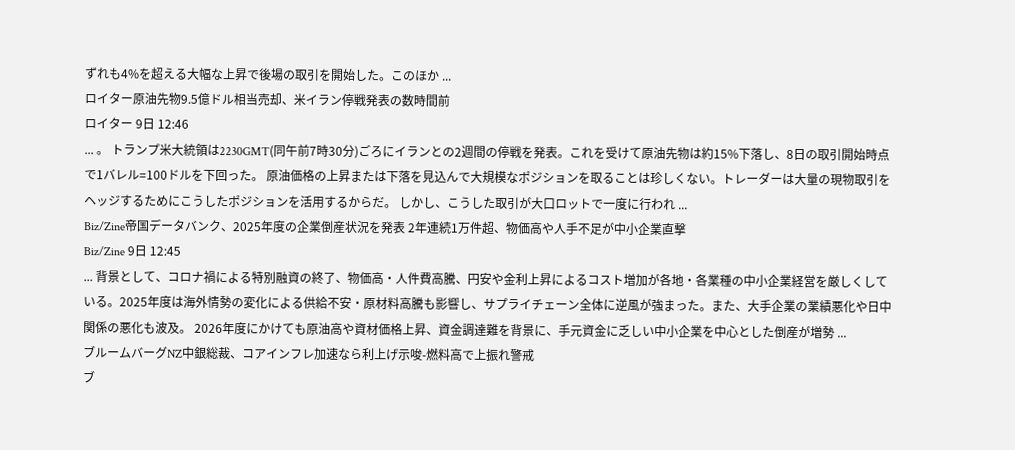ずれも4%を超える大幅な上昇で後場の取引を開始した。このほか ...
ロイター原油先物9.5億ドル相当売却、米イラン停戦発表の数時間前
ロイター 9日 12:46
... 。 トランプ米大統領は2230GMT(同午前7時30分)ごろにイランとの2週間の停戦を発表。これを受けて原油先物は約15%下落し、8日の取引開始時点で1バレル=100ドルを下回った。 原油価格の上昇または下落を見込んで大規模なポジションを取ることは珍しくない。トレーダーは大量の現物取引をヘッジするためにこうしたポジションを活用するからだ。 しかし、こうした取引が大口ロットで一度に行われ ...
Biz/Zine帝国データバンク、2025年度の企業倒産状況を発表 2年連続1万件超、物価高や人手不足が中小企業直撃
Biz/Zine 9日 12:45
... 背景として、コロナ禍による特別融資の終了、物価高・人件費高騰、円安や金利上昇によるコスト増加が各地・各業種の中小企業経営を厳しくしている。2025年度は海外情勢の変化による供給不安・原材料高騰も影響し、サプライチェーン全体に逆風が強まった。また、大手企業の業績悪化や日中関係の悪化も波及。 2026年度にかけても原油高や資材価格上昇、資金調達難を背景に、手元資金に乏しい中小企業を中心とした倒産が増勢 ...
ブルームバーグNZ中銀総裁、コアインフレ加速なら利上げ示唆-燃料高で上振れ警戒
ブ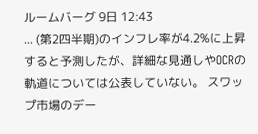ルームバーグ 9日 12:43
... (第2四半期)のインフレ率が4.2%に上昇すると予測したが、詳細な見通しやOCRの軌道については公表していない。 スワップ市場のデー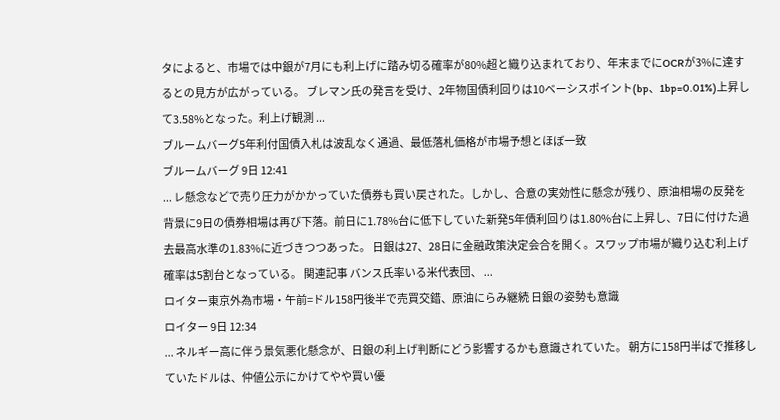タによると、市場では中銀が7月にも利上げに踏み切る確率が80%超と織り込まれており、年末までにOCRが3%に達するとの見方が広がっている。 ブレマン氏の発言を受け、2年物国債利回りは10ベーシスポイント(bp、1bp=0.01%)上昇して3.58%となった。利上げ観測 ...
ブルームバーグ5年利付国債入札は波乱なく通過、最低落札価格が市場予想とほぼ一致
ブルームバーグ 9日 12:41
... レ懸念などで売り圧力がかかっていた債券も買い戻された。しかし、合意の実効性に懸念が残り、原油相場の反発を背景に9日の債券相場は再び下落。前日に1.78%台に低下していた新発5年債利回りは1.80%台に上昇し、7日に付けた過去最高水準の1.83%に近づきつつあった。 日銀は27、28日に金融政策決定会合を開く。スワップ市場が織り込む利上げ確率は5割台となっている。 関連記事 バンス氏率いる米代表団、 ...
ロイター東京外為市場・午前=ドル158円後半で売買交錯、原油にらみ継続 日銀の姿勢も意識
ロイター 9日 12:34
... ネルギー高に伴う景気悪化懸念が、日銀の利上げ判断にどう影響するかも意識されていた。 朝方に158円半ばで推移していたドルは、仲値公示にかけてやや買い優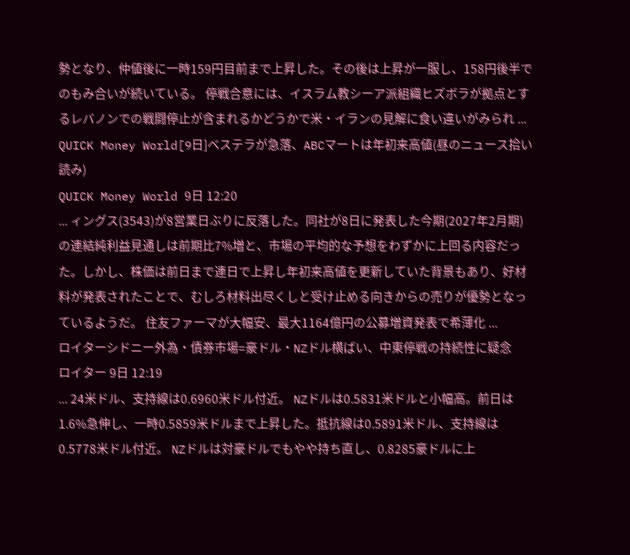勢となり、仲値後に一時159円目前まで上昇した。その後は上昇が一服し、158円後半でのもみ合いが続いている。 停戦合意には、イスラム教シーア派組織ヒズボラが拠点とするレバノンでの戦闘停止が含まれるかどうかで米・イランの見解に食い違いがみられ ...
QUICK Money World[9日]ベステラが急落、ABCマートは年初来高値(昼のニュース拾い読み)
QUICK Money World 9日 12:20
... ィングス(3543)が8営業日ぶりに反落した。同社が8日に発表した今期(2027年2月期)の連結純利益見通しは前期比7%増と、市場の平均的な予想をわずかに上回る内容だった。しかし、株価は前日まで連日で上昇し年初来高値を更新していた背景もあり、好材料が発表されたことで、むしろ材料出尽くしと受け止める向きからの売りが優勢となっているようだ。 住友ファーマが大幅安、最大1164億円の公募増資発表で希薄化 ...
ロイターシドニー外為・債券市場=豪ドル・NZドル横ばい、中東停戦の持続性に疑念
ロイター 9日 12:19
... 24米ドル、支持線は0.6960米ドル付近。 NZドルは0.5831米ドルと小幅高。前日は1.6%急伸し、一時0.5859米ドルまで上昇した。抵抗線は0.5891米ドル、支持線は0.5778米ドル付近。 NZドルは対豪ドルでもやや持ち直し、0.8285豪ドルに上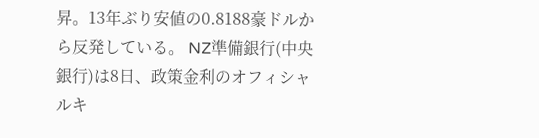昇。13年ぶり安値の0.8188豪ドルから反発している。 NZ準備銀行(中央銀行)は8日、政策金利のオフィシャルキ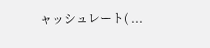ャッシュレート( ...